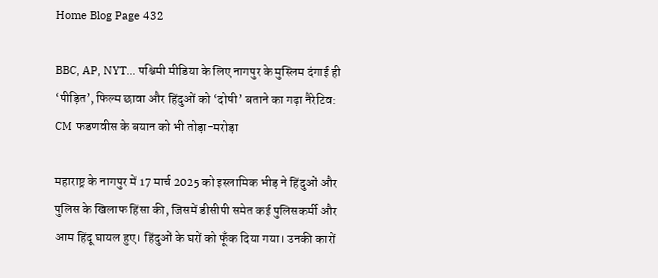Home Blog Page 432

BBC, AP, NYT… पश्चिमी मीडिया के लिए नागपुर के मुस्लिम दंगाई ही ‘पीड़ित’, फिल्म छावा और हिंदुओं को ‘दोषी’ बताने का गढ़ा नैरेटिव: CM फडणवीस के बयान को भी तोड़ा-मरोड़ा

महाराष्ट्र के नागपुर में 17 मार्च 2025 को इस्लामिक भीड़ ने हिंदुओं और पुलिस के खिलाफ हिंसा की, जिसमें डीसीपी समेत कई पुलिसकर्मी और आम हिंदू घायल हुए। हिंदुओं के घरों को फूँक दिया गया। उनकी कारों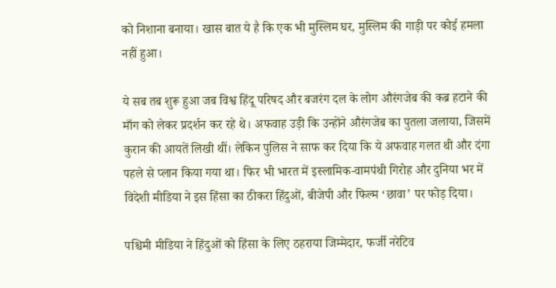को निशाना बनाया। खास बात ये है कि एक भी मुस्लिम घर, मुस्लिम की गाड़ी पर कोई हमला नहीं हुआ।

ये सब तब शुरू हुआ जब विश्व हिंदू परिषद और बजरंग दल के लोग औरंगजेब की कब्र हटाने की माँग को लेकर प्रदर्शन कर रहे थे। अफवाह उड़ी कि उन्होंने औरंगजेब का पुतला जलाया, जिसमें कुरान की आयतें लिखी थीं। लेकिन पुलिस ने साफ कर दिया कि ये अफवाह गलत थी और दंगा पहले से प्लान किया गया था। फिर भी भारत में इस्लामिक-वामपंथी गिरोह और दुनिया भर में विदेशी मीडिया ने इस हिंसा का ठीकरा हिंदुओं, बीजेपी और फिल्म ‘छावा’ पर फोड़ दिया।

पश्चिमी मीडिया ने हिंदुओं को हिंसा के लिए ठहराया जिम्मेदार, फर्जी नरेटिव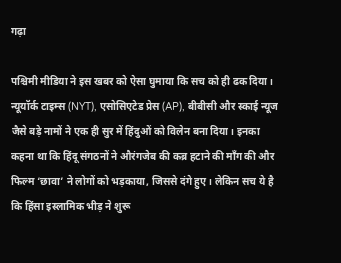गढ़ा

पश्चिमी मीडिया ने इस खबर को ऐसा घुमाया कि सच को ही ढक दिया। न्यूयॉर्क टाइम्स (NYT), एसोसिएटेड प्रेस (AP), बीबीसी और स्काई न्यूज जैसे बड़े नामों ने एक ही सुर में हिंदुओं को विलेन बना दिया। इनका कहना था कि हिंदू संगठनों ने औरंगजेब की कब्र हटाने की माँग की और फिल्म ‘छावा’ ने लोगों को भड़काया, जिससे दंगे हुए। लेकिन सच ये है कि हिंसा इस्लामिक भीड़ ने शुरू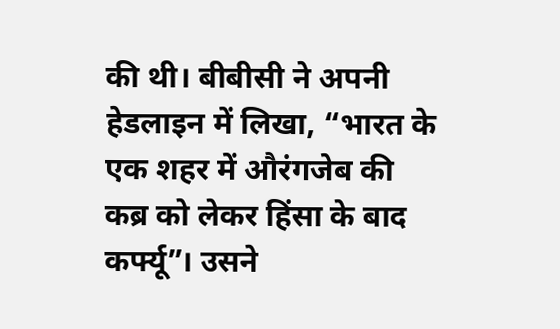की थी। बीबीसी ने अपनी हेडलाइन में लिखा, “भारत के एक शहर में औरंगजेब की कब्र को लेकर हिंसा के बाद कर्फ्यू”। उसने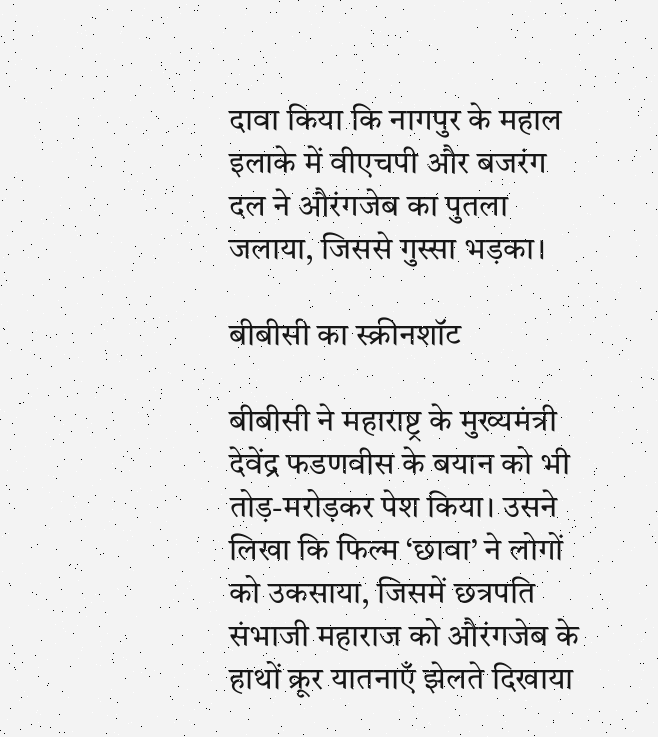दावा किया कि नागपुर के महाल इलाके में वीएचपी और बजरंग दल ने औरंगजेब का पुतला जलाया, जिससे गुस्सा भड़का।

बीबीसी का स्क्रीनशॉट

बीबीसी ने महाराष्ट्र के मुख्यमंत्री देवेंद्र फडणवीस के बयान को भी तोड़-मरोड़कर पेश किया। उसने लिखा कि फिल्म ‘छावा’ ने लोगों को उकसाया, जिसमें छत्रपति संभाजी महाराज को औरंगजेब के हाथों क्रूर यातनाएँ झेलते दिखाया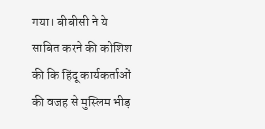गया। बीबीसी ने ये साबित करने की कोशिश की कि हिंदू कार्यकर्ताओं की वजह से मुस्लिम भीड़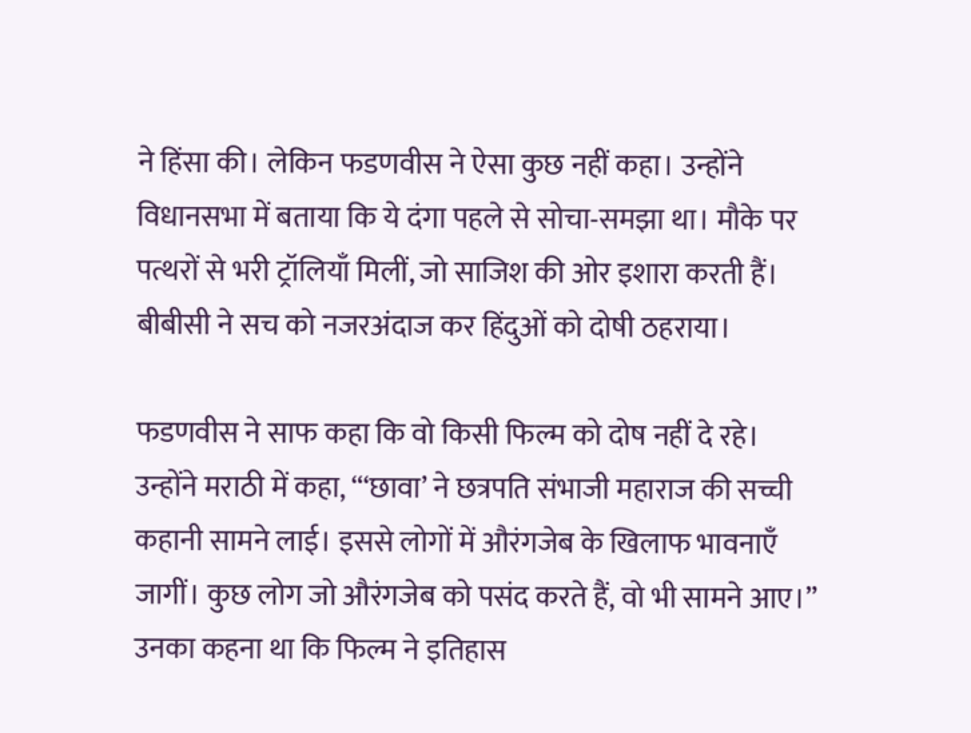ने हिंसा की। लेकिन फडणवीस ने ऐसा कुछ नहीं कहा। उन्होंने विधानसभा में बताया कि ये दंगा पहले से सोचा-समझा था। मौके पर पत्थरों से भरी ट्रॉलियाँ मिलीं, जो साजिश की ओर इशारा करती हैं। बीबीसी ने सच को नजरअंदाज कर हिंदुओं को दोषी ठहराया।

फडणवीस ने साफ कहा कि वो किसी फिल्म को दोष नहीं दे रहे। उन्होंने मराठी में कहा, “‘छावा’ ने छत्रपति संभाजी महाराज की सच्ची कहानी सामने लाई। इससे लोगों में औरंगजेब के खिलाफ भावनाएँ जागीं। कुछ लोग जो औरंगजेब को पसंद करते हैं, वो भी सामने आए।” उनका कहना था कि फिल्म ने इतिहास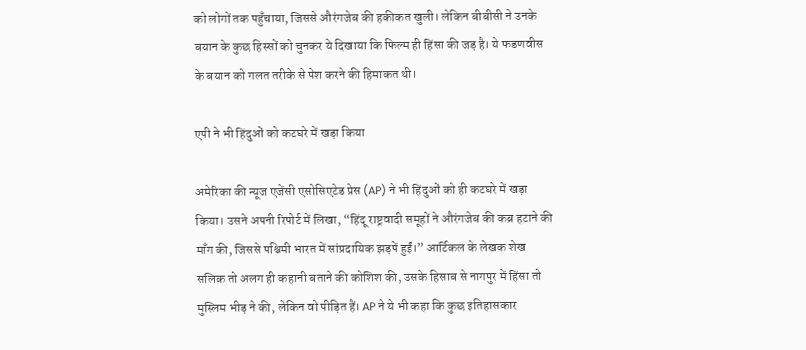को लोगों तक पहुँचाया, जिससे औरंगजेब की हकीकत खुली। लेकिन बीबीसी ने उनके बयान के कुछ हिस्सों को चुनकर ये दिखाया कि फिल्म ही हिंसा की जड़ है। ये फडणवीस के बयान को गलत तरीके से पेश करने की हिमाकत थी।

एपी ने भी हिंदुओं को कटघरे में खड़ा किया

अमेरिका की न्यूज एजेंसी एसोसिएटेड प्रेस (AP) ने भी हिंदुओं को ही कटघरे में खड़ा किया। उसने अपनी रिपोर्ट में लिखा, “हिंदू राष्ट्रवादी समूहों ने औरंगजेब की कब्र हटाने की माँग की, जिससे पश्चिमी भारत में सांप्रदायिक झड़पें हुईं।” आर्टिकल के लेखक शेख सलिक तो अलग ही कहानी बताने की कोशिश की, उसके हिसाब से नागपुर में हिंसा तो मुस्लिम भीड़ ने की, लेकिन वो पीड़ित हैं। AP ने ये भी कहा कि कुछ इतिहासकार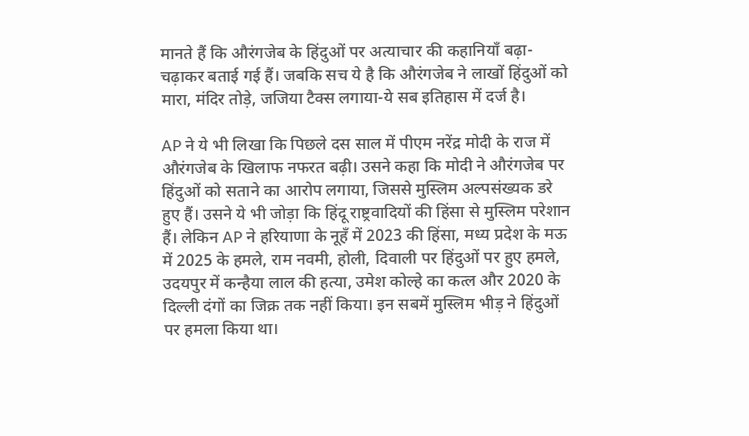मानते हैं कि औरंगजेब के हिंदुओं पर अत्याचार की कहानियाँ बढ़ा-चढ़ाकर बताई गई हैं। जबकि सच ये है कि औरंगजेब ने लाखों हिंदुओं को मारा, मंदिर तोड़े, जजिया टैक्स लगाया-ये सब इतिहास में दर्ज है।

AP ने ये भी लिखा कि पिछले दस साल में पीएम नरेंद्र मोदी के राज में औरंगजेब के खिलाफ नफरत बढ़ी। उसने कहा कि मोदी ने औरंगजेब पर हिंदुओं को सताने का आरोप लगाया, जिससे मुस्लिम अल्पसंख्यक डरे हुए हैं। उसने ये भी जोड़ा कि हिंदू राष्ट्रवादियों की हिंसा से मुस्लिम परेशान हैं। लेकिन AP ने हरियाणा के नूहँ में 2023 की हिंसा, मध्य प्रदेश के मऊ में 2025 के हमले, राम नवमी, होली, दिवाली पर हिंदुओं पर हुए हमले, उदयपुर में कन्हैया लाल की हत्या, उमेश कोल्हे का कत्ल और 2020 के दिल्ली दंगों का जिक्र तक नहीं किया। इन सबमें मुस्लिम भीड़ ने हिंदुओं पर हमला किया था।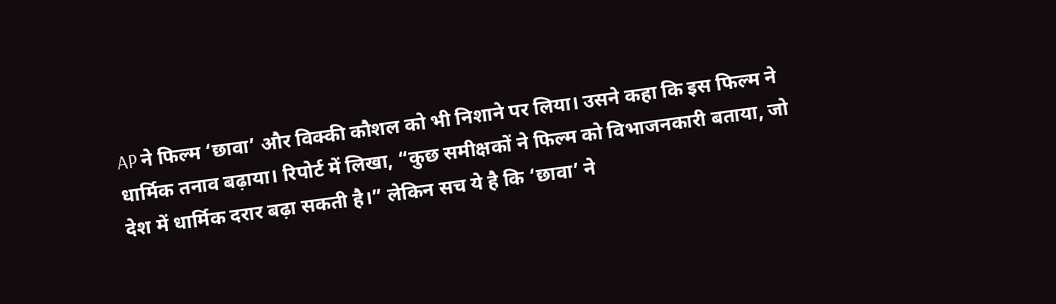AP ने फिल्म ‘छावा’ और विक्की कौशल को भी निशाने पर लिया। उसने कहा कि इस फिल्म ने धार्मिक तनाव बढ़ाया। रिपोर्ट में लिखा, “कुछ समीक्षकों ने फिल्म को विभाजनकारी बताया, जो देश में धार्मिक दरार बढ़ा सकती है।” लेकिन सच ये है कि ‘छावा’ ने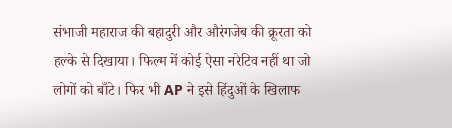संभाजी महाराज की बहादुरी और औरंगजेब की क्रूरता को हल्के से दिखाया। फिल्म में कोई ऐसा नरेटिव नहीं था जो लोगों को बाँटे। फिर भी AP ने इसे हिंदुओं के खिलाफ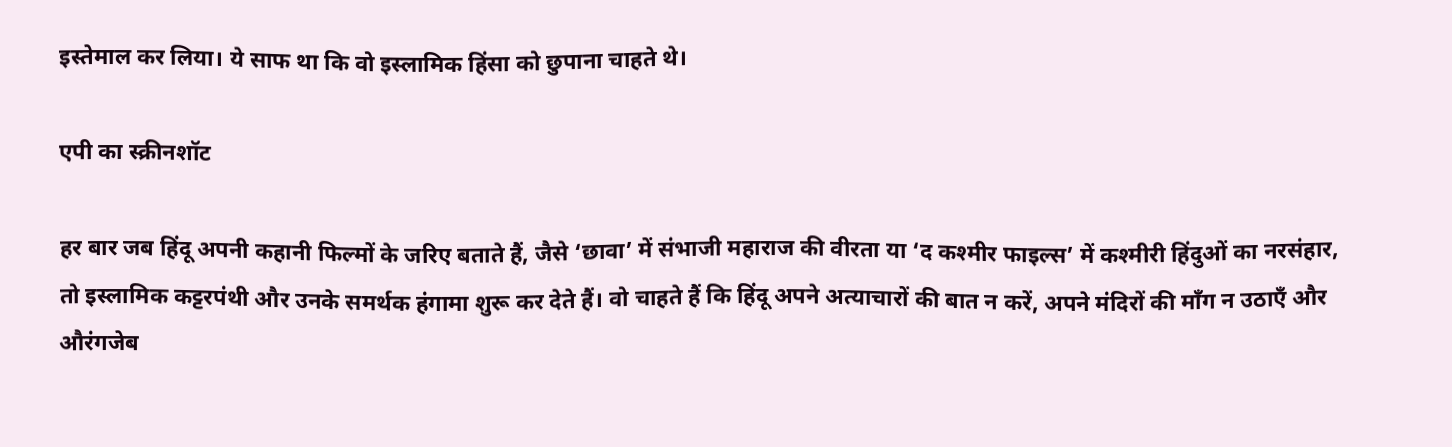इस्तेमाल कर लिया। ये साफ था कि वो इस्लामिक हिंसा को छुपाना चाहते थे।

एपी का स्क्रीनशॉट

हर बार जब हिंदू अपनी कहानी फिल्मों के जरिए बताते हैं, जैसे ‘छावा’ में संभाजी महाराज की वीरता या ‘द कश्मीर फाइल्स’ में कश्मीरी हिंदुओं का नरसंहार, तो इस्लामिक कट्टरपंथी और उनके समर्थक हंगामा शुरू कर देते हैं। वो चाहते हैं कि हिंदू अपने अत्याचारों की बात न करें, अपने मंदिरों की माँग न उठाएँ और औरंगजेब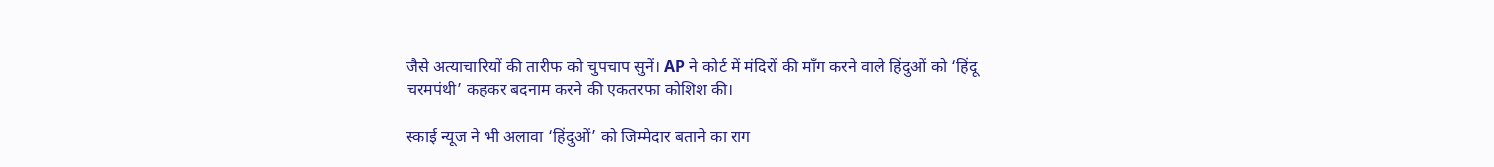जैसे अत्याचारियों की तारीफ को चुपचाप सुनें। AP ने कोर्ट में मंदिरों की माँग करने वाले हिंदुओं को ‘हिंदू चरमपंथी’ कहकर बदनाम करने की एकतरफा कोशिश की।

स्काई न्यूज ने भी अलावा ‘हिंदुओं’ को जिम्मेदार बताने का राग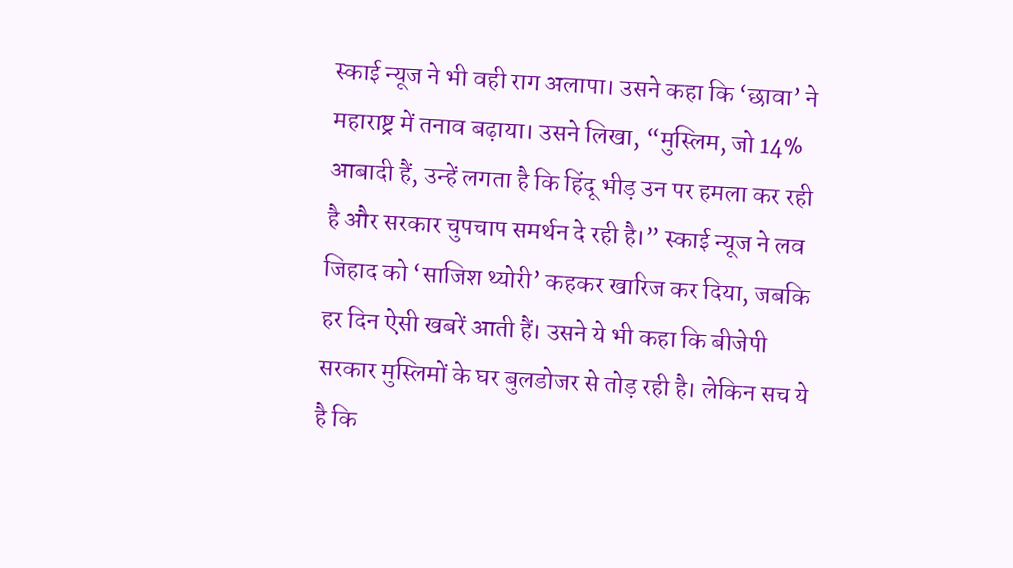स्काई न्यूज ने भी वही राग अलापा। उसने कहा कि ‘छावा’ ने महाराष्ट्र में तनाव बढ़ाया। उसने लिखा, “मुस्लिम, जो 14% आबादी हैं, उन्हें लगता है कि हिंदू भीड़ उन पर हमला कर रही है और सरकार चुपचाप समर्थन दे रही है।” स्काई न्यूज ने लव जिहाद को ‘साजिश थ्योरी’ कहकर खारिज कर दिया, जबकि हर दिन ऐसी खबरें आती हैं। उसने ये भी कहा कि बीजेपी सरकार मुस्लिमों के घर बुलडोजर से तोड़ रही है। लेकिन सच ये है कि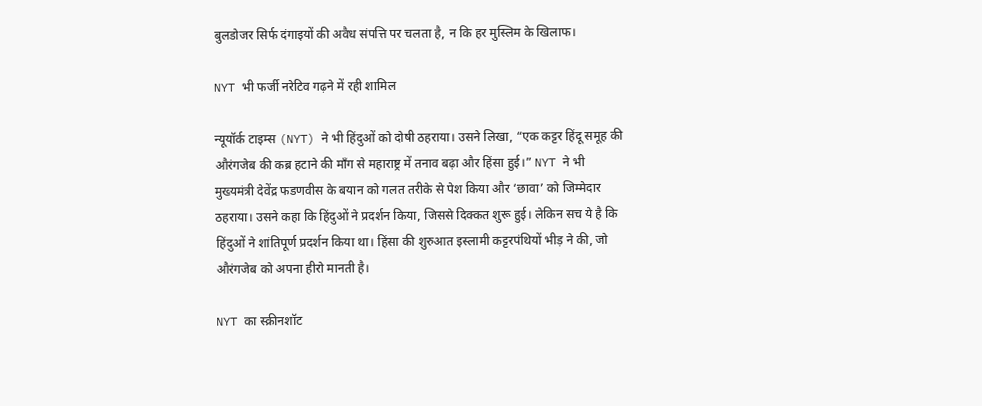बुलडोजर सिर्फ दंगाइयों की अवैध संपत्ति पर चलता है, न कि हर मुस्लिम के खिलाफ।

NYT भी फर्जी नरेटिव गढ़ने में रही शामिल

न्यूयॉर्क टाइम्स (NYT) ने भी हिंदुओं को दोषी ठहराया। उसने लिखा, “एक कट्टर हिंदू समूह की औरंगजेब की कब्र हटाने की माँग से महाराष्ट्र में तनाव बढ़ा और हिंसा हुई।” NYT ने भी मुख्यमंत्री देवेंद्र फडणवीस के बयान को गलत तरीके से पेश किया और ‘छावा’ को जिम्मेदार ठहराया। उसने कहा कि हिंदुओं ने प्रदर्शन किया, जिससे दिक्कत शुरू हुई। लेकिन सच ये है कि हिंदुओं ने शांतिपूर्ण प्रदर्शन किया था। हिंसा की शुरुआत इस्लामी कट्टरपंथियों भीड़ ने की, जो औरंगजेब को अपना हीरो मानती है।

NYT का स्क्रीनशॉट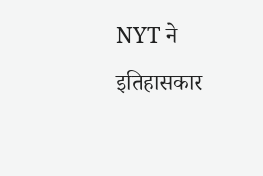NYT ने इतिहासकार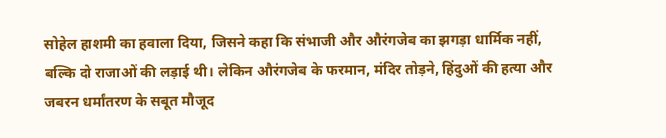सोहेल हाशमी का हवाला दिया, जिसने कहा कि संभाजी और औरंगजेब का झगड़ा धार्मिक नहीं, बल्कि दो राजाओं की लड़ाई थी। लेकिन औरंगजेब के फरमान, मंदिर तोड़ने, हिंदुओं की हत्या और जबरन धर्मांतरण के सबूत मौजूद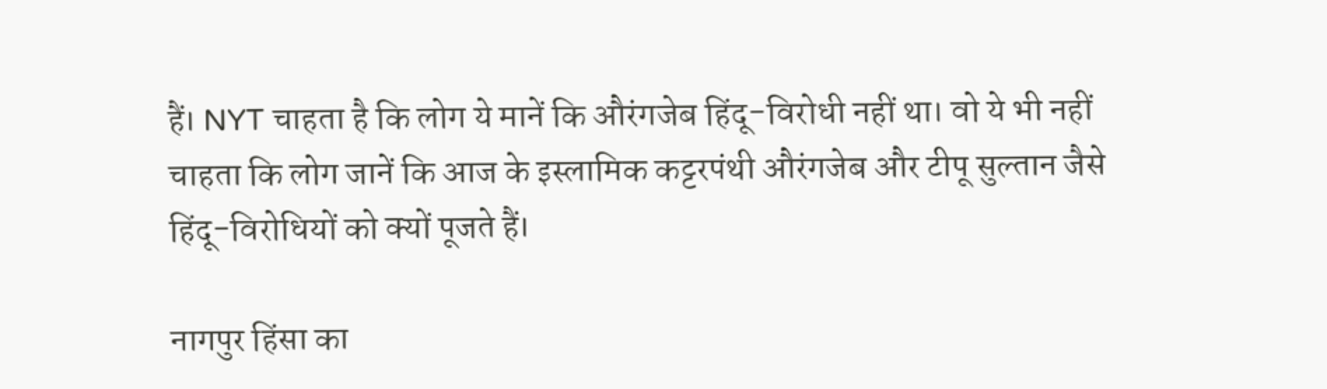हैं। NYT चाहता है कि लोग ये मानें कि औरंगजेब हिंदू-विरोधी नहीं था। वो ये भी नहीं चाहता कि लोग जानें कि आज के इस्लामिक कट्टरपंथी औरंगजेब और टीपू सुल्तान जैसे हिंदू-विरोधियों को क्यों पूजते हैं।

नागपुर हिंसा का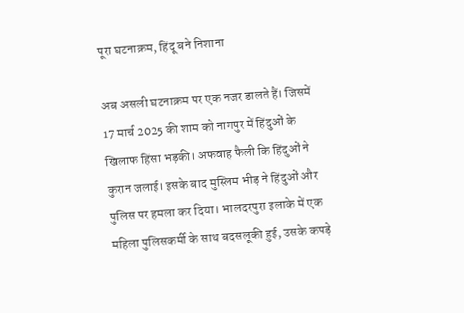पूरा घटनाक्रम, हिंदू बने निशाना

अब असली घटनाक्रम पर एक नजर डालते हैं। जिसमें 17 मार्च 2025 की शाम को नागपुर में हिंदुओं के खिलाफ हिंसा भड़की। अफवाह फैली कि हिंदुओं ने कुरान जलाई। इसके बाद मुस्लिम भीड़ ने हिंदुओं और पुलिस पर हमला कर दिया। भालदरपुरा इलाके में एक महिला पुलिसकर्मी के साथ बदसलूकी हुई, उसके कपड़े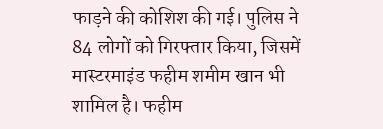फाड़ने की कोशिश की गई। पुलिस ने 84 लोगों को गिरफ्तार किया, जिसमें मास्टरमाइंड फहीम शमीम खान भी शामिल है। फहीम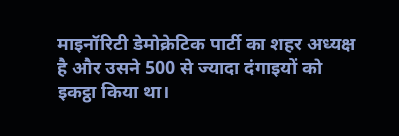माइनॉरिटी डेमोक्रेटिक पार्टी का शहर अध्यक्ष है और उसने 500 से ज्यादा दंगाइयों को इकट्ठा किया था।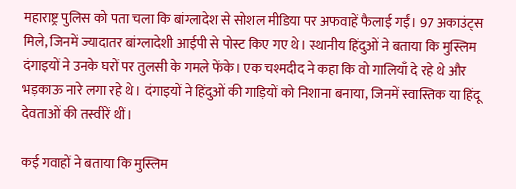महाराष्ट्र पुलिस को पता चला कि बांग्लादेश से सोशल मीडिया पर अफवाहें फैलाई गईं। 97 अकाउंट्स मिले, जिनमें ज्यादातर बांग्लादेशी आईपी से पोस्ट किए गए थे। स्थानीय हिंदुओं ने बताया कि मुस्लिम दंगाइयों ने उनके घरों पर तुलसी के गमले फेंके। एक चश्मदीद ने कहा कि वो गालियाँ दे रहे थे और भड़काऊ नारे लगा रहे थे। दंगाइयों ने हिंदुओं की गाड़ियों को निशाना बनाया, जिनमें स्वास्तिक या हिंदू देवताओं की तस्वीरें थीं।

कई गवाहों ने बताया कि मुस्लिम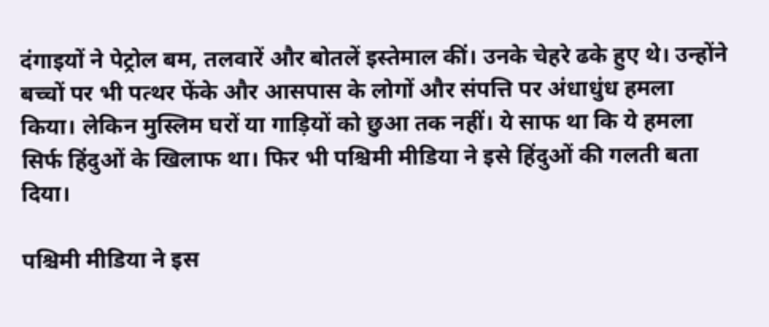दंगाइयों ने पेट्रोल बम, तलवारें और बोतलें इस्तेमाल कीं। उनके चेहरे ढके हुए थे। उन्होंने बच्चों पर भी पत्थर फेंके और आसपास के लोगों और संपत्ति पर अंधाधुंध हमला किया। लेकिन मुस्लिम घरों या गाड़ियों को छुआ तक नहीं। ये साफ था कि ये हमला सिर्फ हिंदुओं के खिलाफ था। फिर भी पश्चिमी मीडिया ने इसे हिंदुओं की गलती बता दिया।

पश्चिमी मीडिया ने इस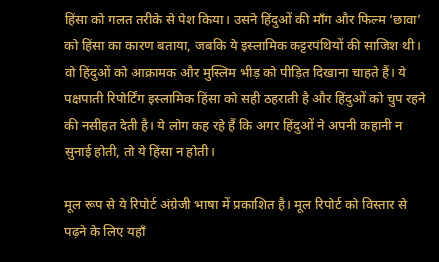हिंसा को गलत तरीके से पेश किया। उसने हिंदुओं की माँग और फिल्म ‘छावा’ को हिंसा का कारण बताया, जबकि ये इस्लामिक कट्टरपंथियों की साजिश थी। वो हिंदुओं को आक्रामक और मुस्लिम भीड़ को पीड़ित दिखाना चाहते हैं। ये पक्षपाती रिपोर्टिंग इस्लामिक हिंसा को सही ठहराती है और हिंदुओं को चुप रहने की नसीहत देती है। ये लोग कह रहे हैं कि अगर हिंदुओं ने अपनी कहानी न सुनाई होती, तो ये हिंसा न होती।

मूल रूप से ये रिपोर्ट अंग्रेजी भाषा में प्रकाशित है। मूल रिपोर्ट को विस्तार से पढ़ने के लिए यहाँ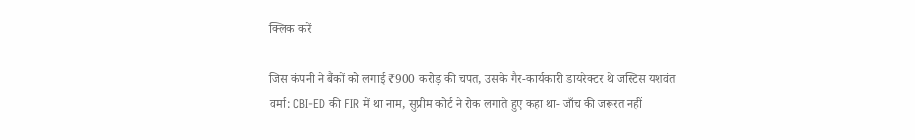क्लिक करें

जिस कंपनी ने बैंकों को लगाई ₹900 करोड़ की चपत, उसके गैर-कार्यकारी डायरेक्टर थे जस्टिस यशवंत वर्मा: CBI-ED की FIR में था नाम, सुप्रीम कोर्ट ने रोक लगाते हुए कहा था- जाँच की जरूरत नहीं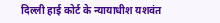दिल्ली हाई कोर्ट के न्यायाधीश यशवंत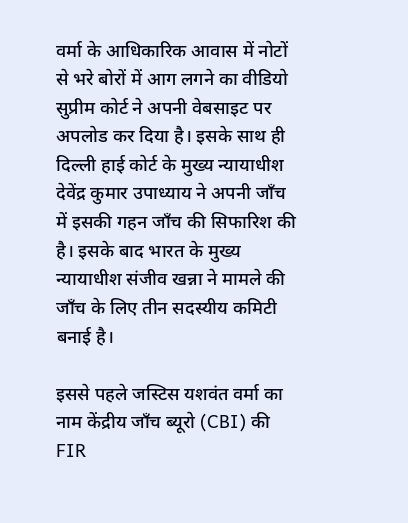वर्मा के आधिकारिक आवास में नोटों से भरे बोरों में आग लगने का वीडियो सुप्रीम कोर्ट ने अपनी वेबसाइट पर अपलोड कर दिया है। इसके साथ ही दिल्ली हाई कोर्ट के मुख्य न्यायाधीश देवेंद्र कुमार उपाध्याय ने अपनी जाँच में इसकी गहन जाँच की सिफारिश की है। इसके बाद भारत के मुख्य न्यायाधीश संजीव खन्ना ने मामले की जाँच के लिए तीन सदस्यीय कमिटी बनाई है।

इससे पहले जस्टिस यशवंत वर्मा का नाम केंद्रीय जाँच ब्यूरो (CBI) की FIR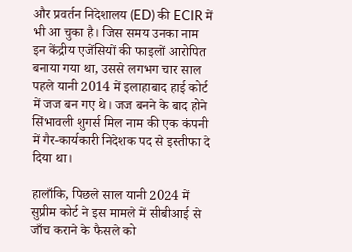और प्रवर्तन निदेशालय (ED) की ECIR में भी आ चुका है। जिस समय उनका नाम इन केंद्रीय एजेंसियों की फाइलों आरोपित बनाया गया था, उससे लगभग चार साल पहले यानी 2014 में इलाहाबाद हाई कोर्ट में जज बन गए थे। जज बनने के बाद होने सिंभावली शुगर्स मिल नाम की एक कंपनी में गैर-कार्यकारी निदेशक पद से इस्तीफा दे दिया था।

हालाँकि, पिछले साल यानी 2024 में सुप्रीम कोर्ट ने इस मामले में सीबीआई से जाँच कराने के फैसले को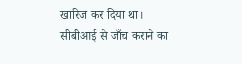खारिज कर दिया था। सीबीआई से जाँच कराने का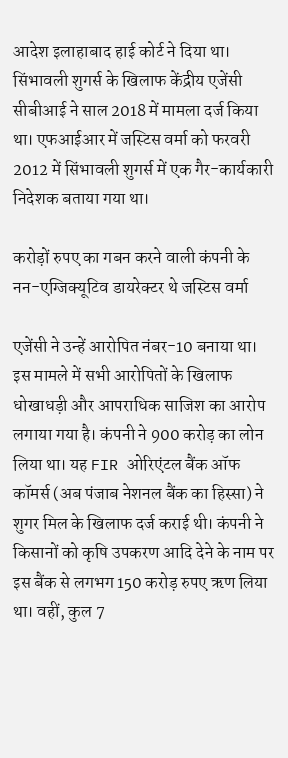आदेश इलाहाबाद हाई कोर्ट ने दिया था। सिंभावली शुगर्स के खिलाफ केंद्रीय एजेंसी सीबीआई ने साल 2018 में मामला दर्ज किया था। एफआईआर में जस्टिस वर्मा को फरवरी 2012 में सिंभावली शुगर्स में एक गैर-कार्यकारी निदेशक बताया गया था।

करोड़ों रुपए का गबन करने वाली कंपनी के नन-एग्जिक्यूटिव डायरेक्टर थे जस्टिस वर्मा

एजेंसी ने उन्हें आरोपित नंबर-10 बनाया था। इस मामले में सभी आरोपितों के खिलाफ धोखाधड़ी और आपराधिक साजिश का आरोप लगाया गया है। कंपनी ने 900 करोड़ का लोन लिया था। यह FIR ओरिएंटल बैंक ऑफ कॉमर्स (अब पंजाब नेशनल बैंक का हिस्सा) ने शुगर मिल के खिलाफ दर्ज कराई थी। कंपनी ने किसानों को कृषि उपकरण आदि देने के नाम पर इस बैंक से लगभग 150 करोड़ रुपए ऋण लिया था। वहीं, कुल 7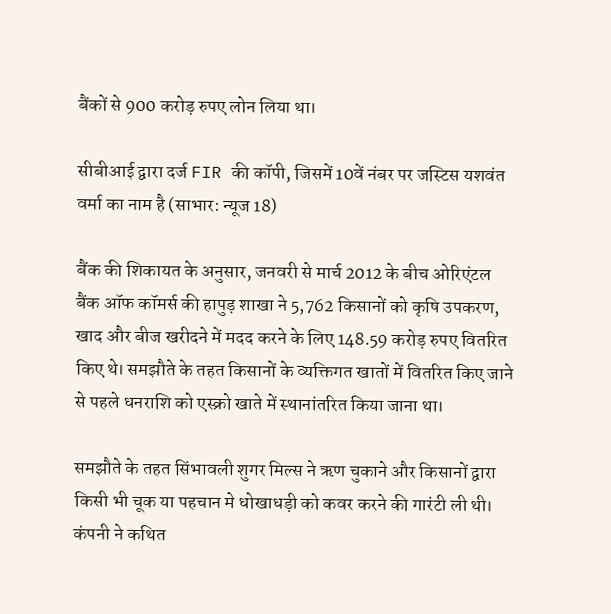बैंकों से 900 करोड़ रुपए लोन लिया था।

सीबीआई द्वारा दर्ज FIR की कॉपी, जिसमें 10वें नंबर पर जस्टिस यशवंत वर्मा का नाम है (साभार: न्यूज 18)

बैंक की शिकायत के अनुसार, जनवरी से मार्च 2012 के बीच ओरिएंटल बैंक ऑफ कॉमर्स की हापुड़ शाखा ने 5,762 किसानों को कृषि उपकरण, खाद और बीज खरीदने में मदद करने के लिए 148.59 करोड़ रुपए वितरित किए थे। समझौते के तहत किसानों के व्यक्तिगत खातों में वितरित किए जाने से पहले धनराशि को एस्क्रो खाते में स्थानांतरित किया जाना था।

समझौते के तहत सिंभावली शुगर मिल्स ने ऋण चुकाने और किसानों द्वारा किसी भी चूक या पहचान मे धोखाधड़ी को कवर करने की गारंटी ली थी। कंपनी ने कथित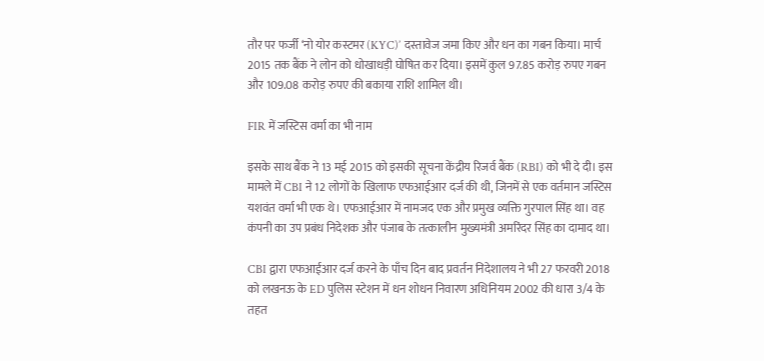तौर पर फर्जी ‘नो योर कस्टमर (KYC)’ दस्तावेज जमा किए और धन का गबन किया। मार्च 2015 तक बैंक ने लोन को धोखाधड़ी घोषित कर दिया। इसमें कुल 97.85 करोड़ रुपए गबन और 109.08 करोड़ रुपए की बकाया राशि शामिल थी।

FIR में जस्टिस वर्मा का भी नाम

इसके साथ बैंक ने 13 मई 2015 को इसकी सूचना केंद्रीय रिजर्व बैंक (RBI) को भी दे दी। इस मामले में CBI ने 12 लोगों के खिलाफ एफआईआर दर्ज की थी, जिनमें से एक वर्तमान जस्टिस यशवंत वर्मा भी एक थे। एफआईआर में नामजद एक और प्रमुख व्यक्ति गुरपाल सिंह था। वह कंपनी का उप प्रबंध निदेशक और पंजाब के तत्कालीन मुख्यमंत्री अमरिंदर सिंह का दामाद था।

CBI द्वारा एफआईआर दर्ज करने के पाँच दिन बाद प्रवर्तन निदेशालय ने भी 27 फरवरी 2018 को लखनऊ के ED पुलिस स्टेशन में धन शोधन निवारण अधिनियम 2002 की धारा 3/4 के तहत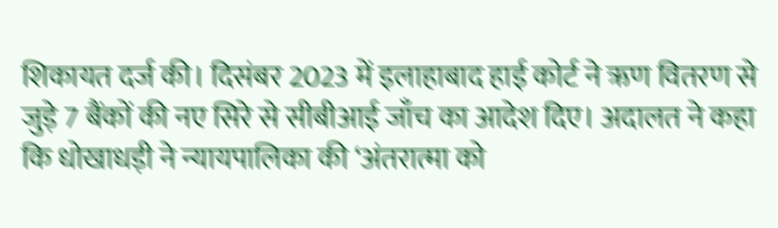शिकायत दर्ज की। दिसंबर 2023 में इलाहाबाद हाई कोर्ट ने ऋण वितरण से जुड़े 7 बैंकों की नए सिरे से सीबीआई जाँच का आदेश दिए। अदालत ने कहा कि धोखाधड़ी ने न्यायपालिका की ‘अंतरात्मा को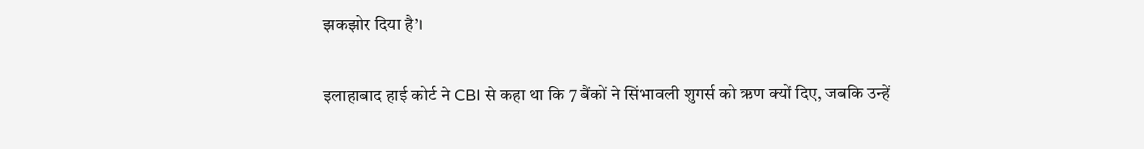झकझोर दिया है’।

इलाहाबाद हाई कोर्ट ने CBI से कहा था कि 7 बैंकों ने सिंभावली शुगर्स को ऋण क्यों दिए, जबकि उन्हें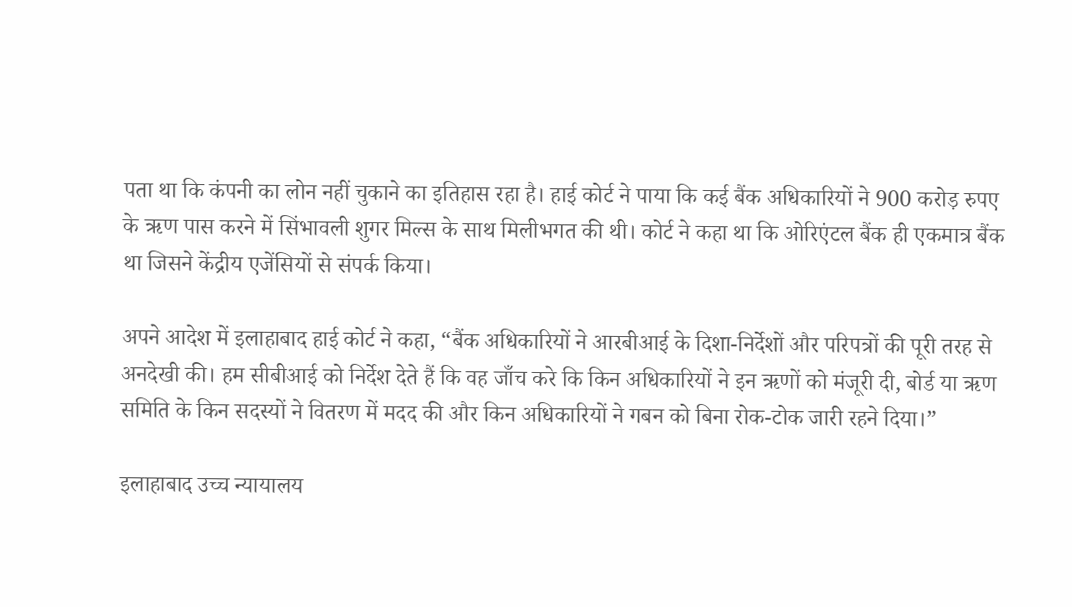पता था कि कंपनी का लोन नहीं चुकाने का इतिहास रहा है। हाई कोर्ट ने पाया कि कई बैंक अधिकारियों ने 900 करोड़ रुपए के ऋण पास करने में सिंभावली शुगर मिल्स के साथ मिलीभगत की थी। कोर्ट ने कहा था कि ओरिएंटल बैंक ही एकमात्र बैंक था जिसने केंद्रीय एजेंसियों से संपर्क किया।

अपने आदेश में इलाहाबाद हाई कोर्ट ने कहा, “बैंक अधिकारियों ने आरबीआई के दिशा-निर्देशों और परिपत्रों की पूरी तरह से अनदेखी की। हम सीबीआई को निर्देश देते हैं कि वह जाँच करे कि किन अधिकारियों ने इन ऋणों को मंजूरी दी, बोर्ड या ऋण समिति के किन सदस्यों ने वितरण में मदद की और किन अधिकारियों ने गबन को बिना रोक-टोक जारी रहने दिया।”

इलाहाबाद उच्च न्यायालय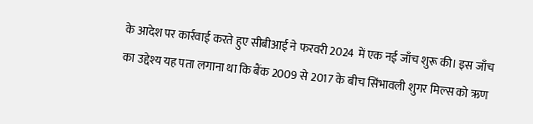के आदेश पर कार्रवाई करते हुए सीबीआई ने फरवरी 2024 में एक नई जाँच शुरू की। इस जाँच का उद्देश्य यह पता लगाना था कि बैंक 2009 से 2017 के बीच सिंभावली शुगर मिल्स को ऋण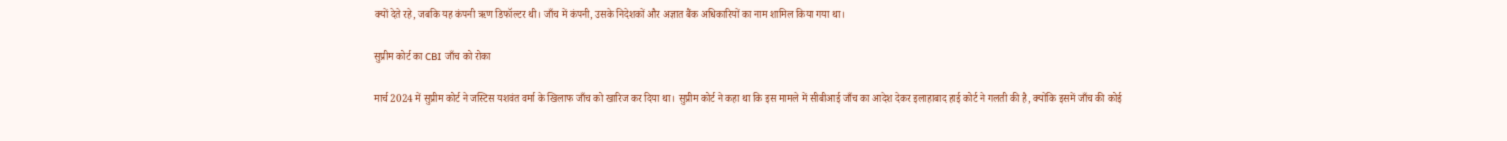क्यों देते रहे, जबकि यह कंपनी ऋण डिफॉल्टर थी। जाँच में कंपनी, उसके निदेशकों और अज्ञात बैंक अधिकारियों का नाम शामिल किया गया था।

सुप्रीम कोर्ट का CBI जाँच को रोका

मार्च 2024 में सुप्रीम कोर्ट ने जस्टिस यशवंत वर्मा के खिलाफ जाँच को खारिज कर दिया था। सुप्रीम कोर्ट ने कहा था कि इस मामले में सीबीआई जाँच का आदेश देकर इलाहाबाद हाई कोर्ट ने गलती की है, क्योंकि इसमें जाँच की कोई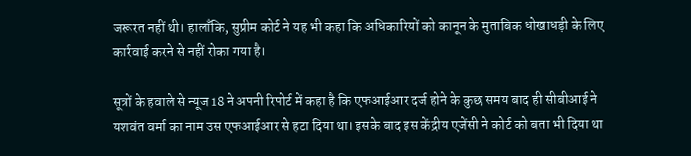जरूरत नहीं थी। हालाँकि, सुप्रीम कोर्ट ने यह भी कहा कि अधिकारियों को कानून के मुताबिक धोखाधड़ी के लिए कार्रवाई करने से नहीं रोका गया है।

सूत्रों के हवाले से न्यूज 18 ने अपनी रिपोर्ट में कहा है कि एफआईआर दर्ज होने के कुछ समय बाद ही सीबीआई ने यशवंत वर्मा का नाम उस एफआईआर से हटा दिया था। इसके बाद इस केंद्रीय एजेंसी ने कोर्ट को बता भी दिया था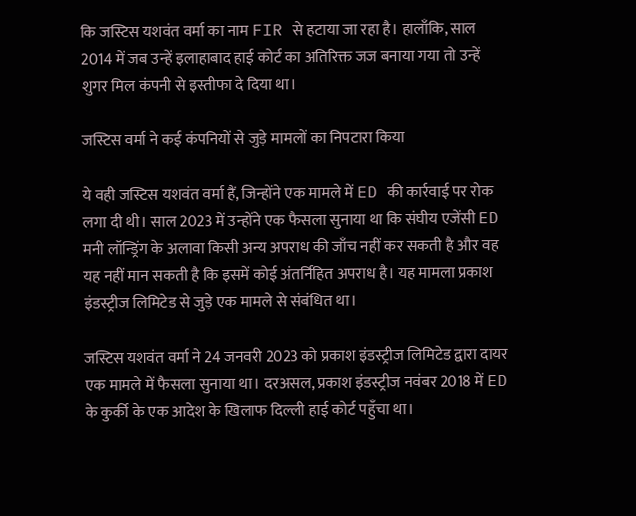कि जस्टिस यशवंत वर्मा का नाम FIR से हटाया जा रहा है। हालाँकि, साल 2014 में जब उन्हें इलाहाबाद हाई कोर्ट का अतिरिक्त जज बनाया गया तो उन्हें शुगर मिल कंपनी से इस्तीफा दे दिया था।

जस्टिस वर्मा ने कई कंपनियों से जुड़े मामलों का निपटारा किया

ये वही जस्टिस यशवंत वर्मा हैं, जिन्होंने एक मामले में ED की कार्रवाई पर रोक लगा दी थी। साल 2023 में उन्होंने एक फैसला सुनाया था कि संघीय एजेंसी ED मनी लॉन्ड्रिंग के अलावा किसी अन्य अपराध की जाँच नहीं कर सकती है और वह यह नहीं मान सकती है कि इसमें कोई अंतर्निहित अपराध है। यह मामला प्रकाश इंडस्ट्रीज लिमिटेड से जुड़े एक मामले से संबंधित था।

जस्टिस यशवंत वर्मा ने 24 जनवरी 2023 को प्रकाश इंडस्ट्रीज लिमिटेड द्वारा दायर एक मामले में फैसला सुनाया था। दरअसल, प्रकाश इंडस्ट्रीज नवंबर 2018 में ED के कुर्की के एक आदेश के खिलाफ दिल्ली हाई कोर्ट पहुँचा था।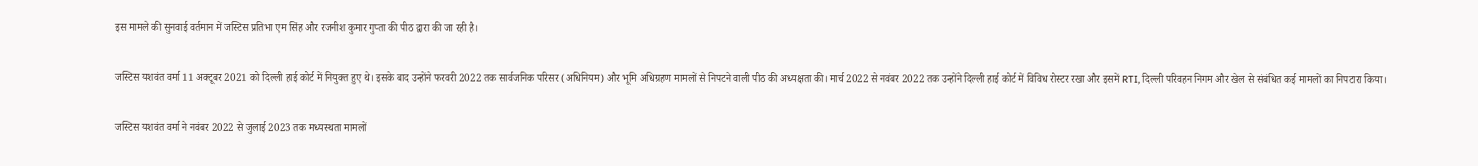इस मामले की सुनवाई वर्तमान में जस्टिस प्रतिभा एम सिंह और रजनीश कुमार गुप्ता की पीठ द्वारा की जा रही है।

जस्टिस यशवंत वर्मा 11 अक्टूबर 2021 को दिल्ली हाई कोर्ट में नियुक्त हुए थे। इसके बाद उन्होंने फरवरी 2022 तक सार्वजनिक परिसर (अधिनियम) और भूमि अधिग्रहण मामलों से निपटने वाली पीठ की अध्यक्षता की। मार्च 2022 से नवंबर 2022 तक उन्होंने दिल्ली हाई कोर्ट में विविध रोस्टर रखा और इसमें RTI, दिल्ली परिवहन निगम और खेल से संबंधित कई मामलों का निपटारा किया।

जस्टिस यशवंत वर्मा ने नवंबर 2022 से जुलाई 2023 तक मध्यस्थता मामलों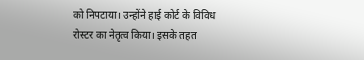को निपटाया। उन्होंने हाई कोर्ट के विविध रोस्टर का नेतृत्व किया। इसके तहत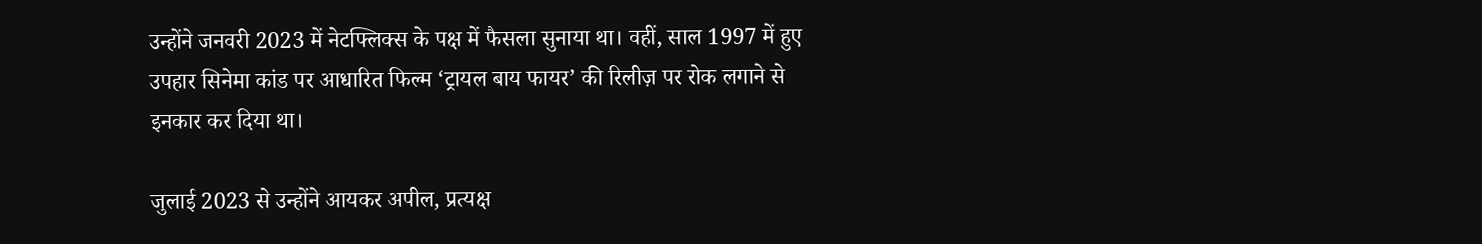उन्होंने जनवरी 2023 में नेटफ्लिक्स के पक्ष में फैसला सुनाया था। वहीं, साल 1997 में हुए उपहार सिनेमा कांड पर आधारित फिल्म ‘ट्रायल बाय फायर’ की रिलीज़ पर रोक लगाने से इनकार कर दिया था।

जुलाई 2023 से उन्होंने आयकर अपील, प्रत्यक्ष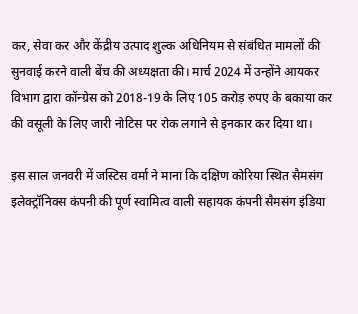कर, सेवा कर और केंद्रीय उत्पाद शुल्क अधिनियम से संबंधित मामलों की सुनवाई करने वाली बेंच की अध्यक्षता की। मार्च 2024 में उन्होंने आयकर विभाग द्वारा कॉन्ग्रेस को 2018-19 के लिए 105 करोड़ रुपए के बकाया कर की वसूली के लिए जारी नोटिस पर रोक लगाने से इनकार कर दिया था।

इस साल जनवरी में जस्टिस वर्मा ने माना कि दक्षिण कोरिया स्थित सैमसंग इलेक्ट्रॉनिक्स कंपनी की पूर्ण स्वामित्व वाली सहायक कंपनी सैमसंग इंडिया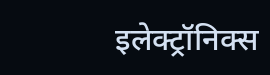इलेक्ट्रॉनिक्स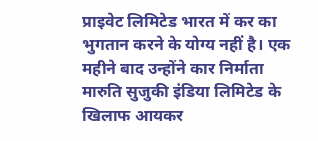प्राइवेट लिमिटेड भारत में कर का भुगतान करने के योग्य नहीं है। एक महीने बाद उन्होंने कार निर्माता मारुति सुजुकी इंडिया लिमिटेड के खिलाफ आयकर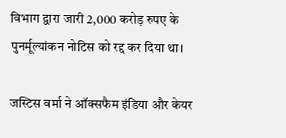विभाग द्वारा जारी 2,000 करोड़ रुपए के पुनर्मूल्यांकन नोटिस को रद्द कर दिया था।

जस्टिस वर्मा ने ऑक्सफैम इंडिया और केयर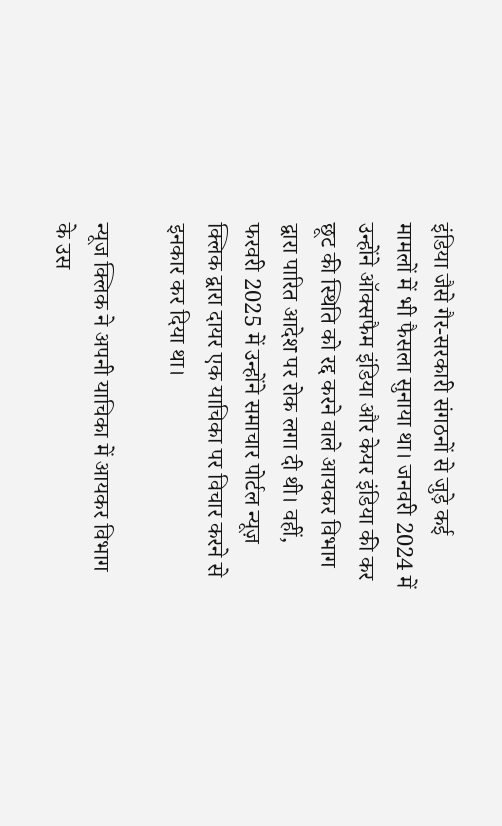इंडिया जैसे गैर-सरकारी संगठनों से जुड़े कई मामलों में भी फैसला सुनाया था। जनवरी 2024 में उन्होंने ऑक्सफैम इंडिया और केयर इंडिया की कर छूट की स्थिति को रद्द करने वाले आयकर विभाग द्वारा पारित आदेश पर रोक लगा दी थी। वहीं, फरवरी 2025 में उन्होंने समाचार पोर्टल न्यूज़ क्लिक द्वारा दायर एक याचिका पर विचार करने से इनकार कर दिया था।

न्यूज क्लिक ने अपनी याचिका में आयकर विभाग के उस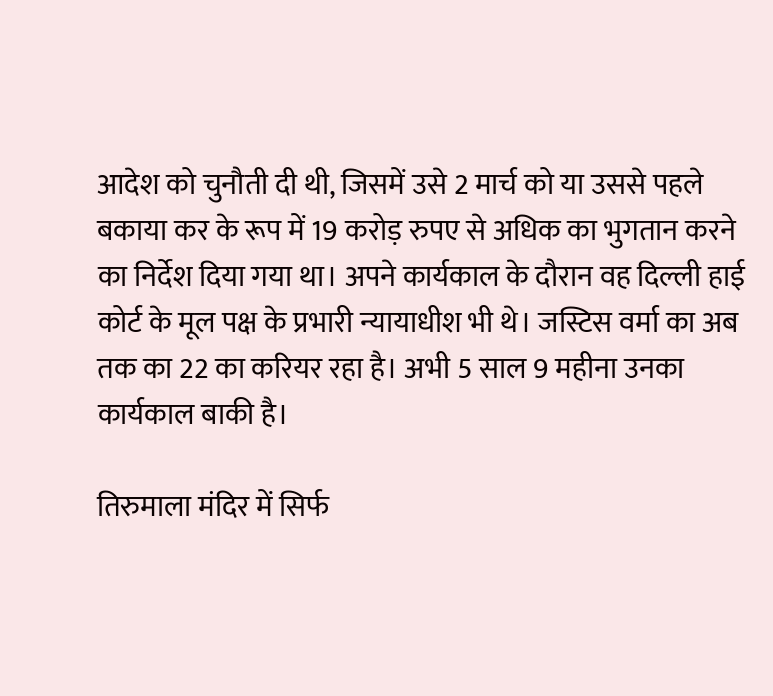आदेश को चुनौती दी थी, जिसमें उसे 2 मार्च को या उससे पहले बकाया कर के रूप में 19 करोड़ रुपए से अधिक का भुगतान करने का निर्देश दिया गया था। अपने कार्यकाल के दौरान वह दिल्ली हाई कोर्ट के मूल पक्ष के प्रभारी न्यायाधीश भी थे। जस्टिस वर्मा का अब तक का 22 का करियर रहा है। अभी 5 साल 9 महीना उनका कार्यकाल बाकी है।

तिरुमाला मंदिर में सिर्फ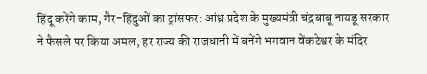हिंदू करेंगे काम, गैर-हिंदुओं का ट्रांसफर: आंध्र प्रदेश के मुख्यमंत्री चंद्रबाबू नायडू सरकार ने फैसले पर किया अमल, हर राज्य की राजधानी में बनेंगे भगवान वेंकटेश्वर के मंदिर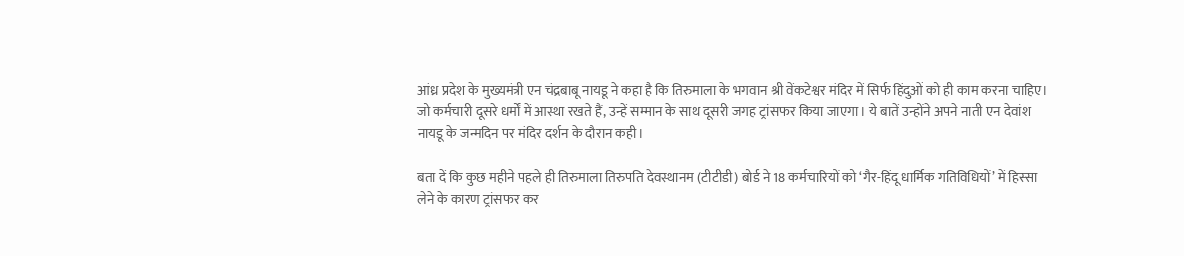आंध्र प्रदेश के मुख्यमंत्री एन चंद्रबाबू नायडू ने कहा है कि तिरुमाला के भगवान श्री वेंकटेश्वर मंदिर में सिर्फ हिंदुओं को ही काम करना चाहिए। जो कर्मचारी दूसरे धर्मों में आस्था रखते हैं, उन्हें सम्मान के साथ दूसरी जगह ट्रांसफर किया जाएगा। ये बातें उन्होंने अपने नाती एन देवांश नायडू के जन्मदिन पर मंदिर दर्शन के दौरान कही।

बता दें कि कुछ महीने पहले ही तिरुमाला तिरुपति देवस्थानम (टीटीडी) बोर्ड ने 18 कर्मचारियों को ‘गैर-हिंदू धार्मिक गतिविधियों’ में हिस्सा लेने के कारण ट्रांसफर कर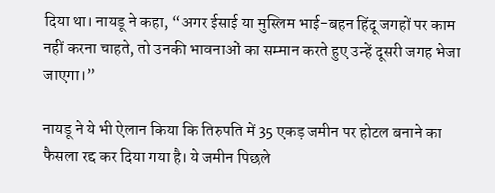दिया था। नायडू ने कहा, “अगर ईसाई या मुस्लिम भाई-बहन हिंदू जगहों पर काम नहीं करना चाहते, तो उनकी भावनाओं का सम्मान करते हुए उन्हें दूसरी जगह भेजा जाएगा।”

नायडू ने ये भी ऐलान किया कि तिरुपति में 35 एकड़ जमीन पर होटल बनाने का फैसला रद्द कर दिया गया है। ये जमीन पिछले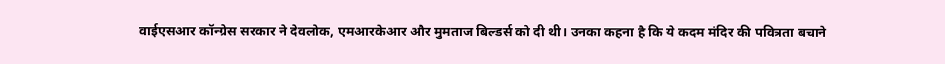वाईएसआर कॉन्ग्रेस सरकार ने देवलोक, एमआरकेआर और मुमताज बिल्डर्स को दी थी। उनका कहना है कि ये कदम मंदिर की पवित्रता बचाने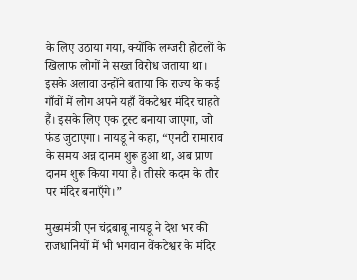के लिए उठाया गया, क्योंकि लग्जरी होटलों के खिलाफ लोगों ने सख्त विरोध जताया था। इसके अलावा उन्होंने बताया कि राज्य के कई गाँवों में लोग अपने यहाँ वेंकटेश्वर मंदिर चाहते हैं। इसके लिए एक ट्रस्ट बनाया जाएगा, जो फंड जुटाएगा। नायडू ने कहा, “एनटी रामाराव के समय अन्न दानम शुरू हुआ था, अब प्राण दानम शुरू किया गया है। तीसरे कदम के तौर पर मंदिर बनाएँगे।”

मुख्यमंत्री एन चंद्रबाबू नायडू ने देश भर की राजधानियों में भी भगवान वेंकटेश्वर के मंदिर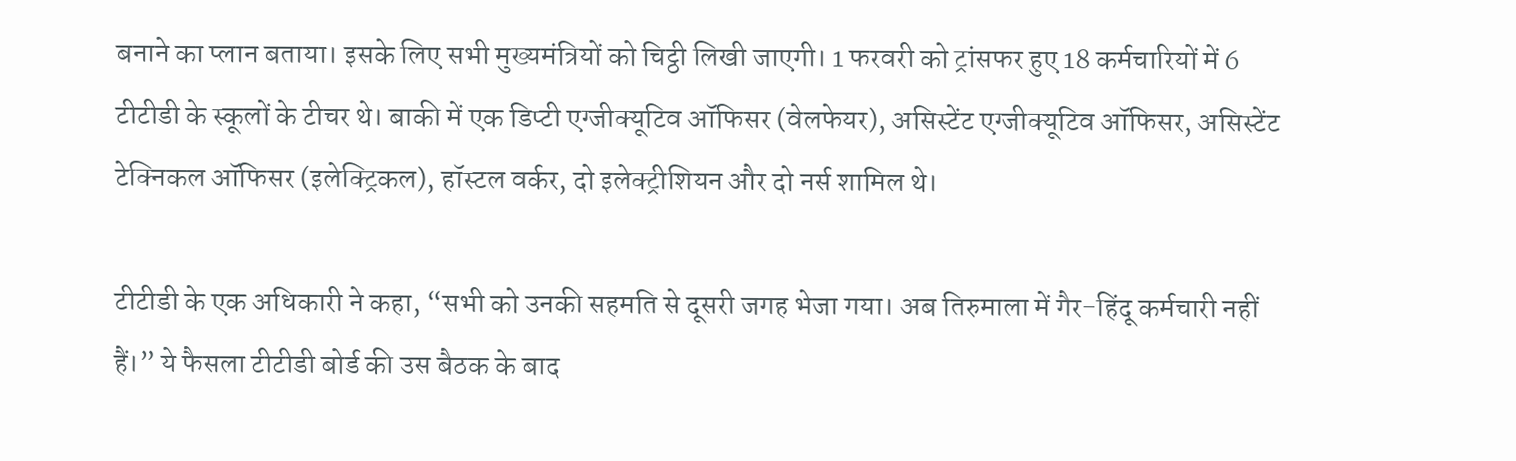बनाने का प्लान बताया। इसके लिए सभी मुख्यमंत्रियों को चिट्ठी लिखी जाएगी। 1 फरवरी को ट्रांसफर हुए 18 कर्मचारियों में 6 टीटीडी के स्कूलों के टीचर थे। बाकी में एक डिप्टी एग्जीक्यूटिव ऑफिसर (वेलफेयर), असिस्टेंट एग्जीक्यूटिव ऑफिसर, असिस्टेंट टेक्निकल ऑफिसर (इलेक्ट्रिकल), हॉस्टल वर्कर, दो इलेक्ट्रीशियन और दो नर्स शामिल थे।

टीटीडी के एक अधिकारी ने कहा, “सभी को उनकी सहमति से दूसरी जगह भेजा गया। अब तिरुमाला में गैर-हिंदू कर्मचारी नहीं हैं।” ये फैसला टीटीडी बोर्ड की उस बैठक के बाद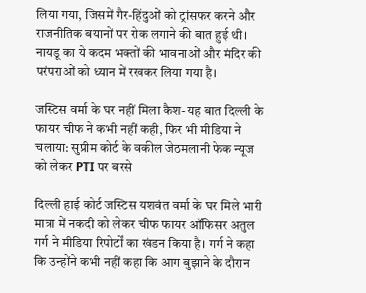लिया गया, जिसमें गैर-हिंदुओं को ट्रांसफर करने और राजनीतिक बयानों पर रोक लगाने की बात हुई थी। नायडू का ये कदम भक्तों की भावनाओं और मंदिर की परंपराओं को ध्यान में रखकर लिया गया है।

जस्टिस वर्मा के घर नहीं मिला कैश- यह बात दिल्ली के फायर चीफ ने कभी नहीं कही, फिर भी मीडिया ने चलाया: सुप्रीम कोर्ट के वकील जेठमलानी फेक न्यूज को लेकर PTI पर बरसे

दिल्ली हाई कोर्ट जस्टिस यशवंत वर्मा के घर मिले भारी मात्रा में नकदी को लेकर चीफ फायर ऑफिसर अतुल गर्ग ने मीडिया रिपोर्टों का खंडन किया है। गर्ग ने कहा कि उन्होंने कभी नहीं कहा कि आग बुझाने के दौरान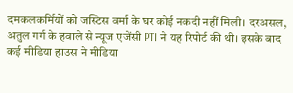दमकलकर्मियों को जस्टिस वर्मा के घर कोई नकदी नहीं मिली। दरअसल, अतुल गर्ग के हवाले से न्यूज एजेंसी PTI ने यह रिपोर्ट की थी। इसके बाद कई मीडिया हाउस ने मीडिया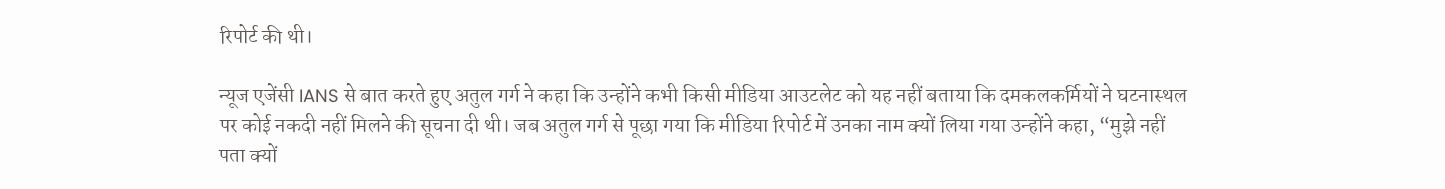रिपोर्ट की थी।

न्यूज एजेंसी IANS से बात करते हुए अतुल गर्ग ने कहा कि उन्होंने कभी किसी मीडिया आउटलेट को यह नहीं बताया कि दमकलकर्मियों ने घटनास्थल पर कोई नकदी नहीं मिलने की सूचना दी थी। जब अतुल गर्ग से पूछा गया कि मीडिया रिपोर्ट में उनका नाम क्यों लिया गया उन्होंने कहा, “मुझे नहीं पता क्यों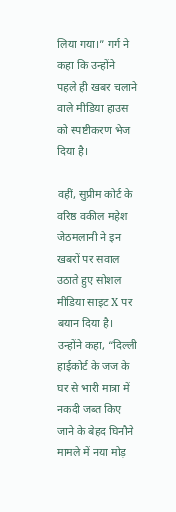लिया गया।” गर्ग ने कहा कि उन्होंने पहले ही खबर चलाने वाले मीडिया हाउस को स्पष्टीकरण भेज दिया है।

वहीं, सुप्रीम कोर्ट के वरिष्ठ वकील महेश जेठमलानी ने इन खबरों पर सवाल उठाते हुए सोशल मीडिया साइट X पर बयान दिया है। उन्होंने कहा, “दिल्ली हाईकोर्ट के जज के घर से भारी मात्रा में नकदी जब्त किए जाने के बेहद घिनौने मामले में नया मोड़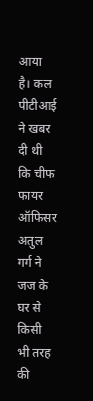आया है। कल पीटीआई ने खबर दी थी कि चीफ फायर ऑफिसर अतुल गर्ग ने जज के घर से किसी भी तरह की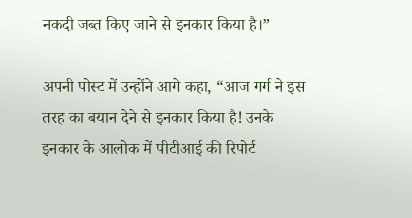नकदी जब्त किए जाने से इनकार किया है।”

अपनी पोस्ट में उन्होंने आगे कहा, “आज गर्ग ने इस तरह का बयान देने से इनकार किया है! उनके इनकार के आलोक में पीटीआई की रिपोर्ट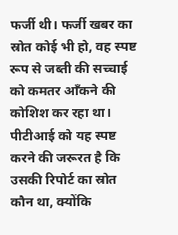फर्जी थी। फर्जी खबर का स्रोत कोई भी हो, वह स्पष्ट रूप से जब्ती की सच्चाई को कमतर आँकने की कोशिश कर रहा था। पीटीआई को यह स्पष्ट करने की जरूरत है कि उसकी रिपोर्ट का स्रोत कौन था, क्योंकि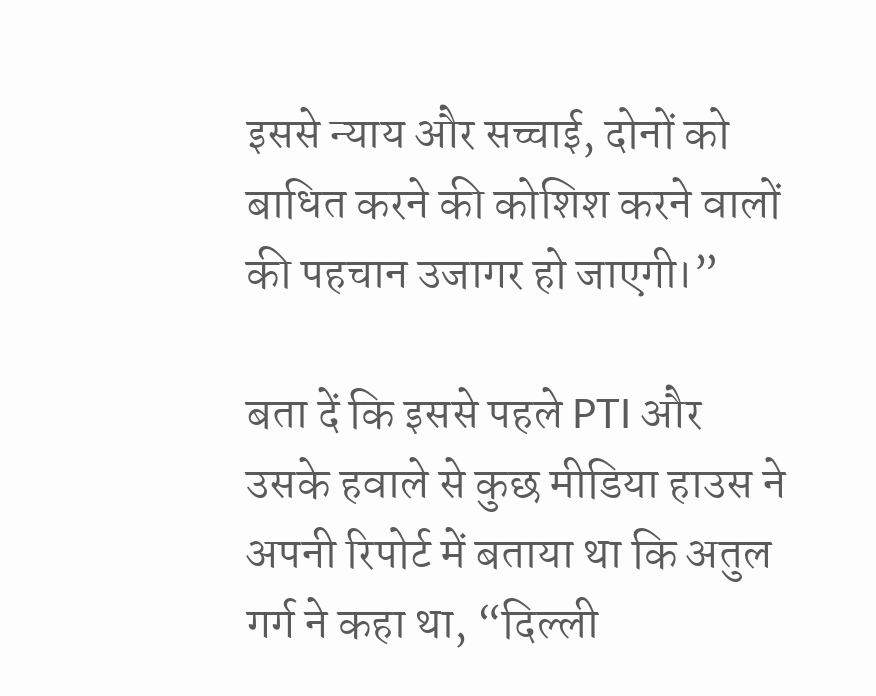इससे न्याय और सच्चाई, दोनों को बाधित करने की कोशिश करने वालों की पहचान उजागर हो जाएगी।”

बता दें कि इससे पहले PTI और उसके हवाले से कुछ मीडिया हाउस ने अपनी रिपोर्ट में बताया था कि अतुल गर्ग ने कहा था, “दिल्ली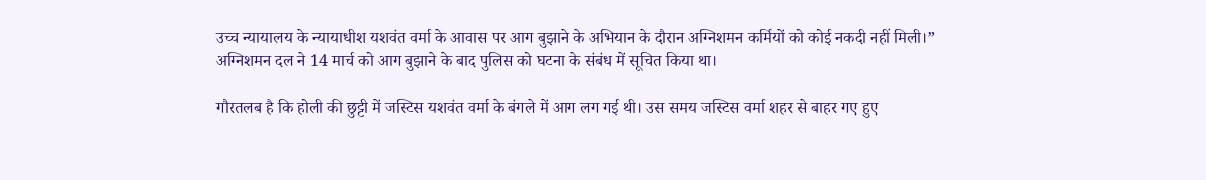उच्च न्यायालय के न्यायाधीश यशवंत वर्मा के आवास पर आग बुझाने के अभियान के दौरान अग्निशमन कर्मियों को कोई नकदी नहीं मिली।” अग्निशमन दल ने 14 मार्च को आग बुझाने के बाद पुलिस को घटना के संबंध में सूचित किया था।

गौरतलब है कि होली की छुट्टी में जस्टिस यशवंत वर्मा के बंगले में आग लग गई थी। उस समय जस्टिस वर्मा शहर से बाहर गए हुए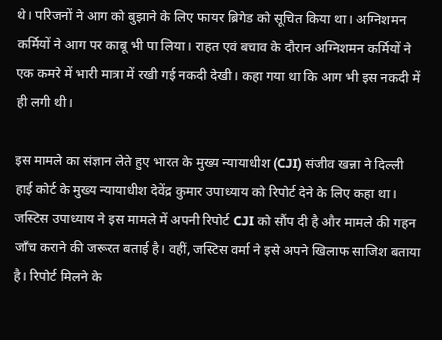थे। परिजनों ने आग को बुझाने के लिए फायर ब्रिगेड को सूचित किया था। अग्निशमन कर्मियों ने आग पर काबू भी पा लिया। राहत एवं बचाव के दौरान अग्निशमन कर्मियों ने एक कमरे में भारी मात्रा में रखी गई नकदी देखी। कहा गया था कि आग भी इस नकदी में ही लगी थी।

इस मामले का संज्ञान लेते हुए भारत के मुख्य न्यायाधीश (CJI) संजीव खन्ना ने दिल्ली हाई कोर्ट के मुख्य न्यायाधीश देवेंद्र कुमार उपाध्याय को रिपोर्ट देने के लिए कहा था। जस्टिस उपाध्याय ने इस मामले में अपनी रिपोर्ट CJI को सौंप दी है और मामले की गहन जाँच कराने की जरूरत बताई है। वहीं, जस्टिस वर्मा ने इसे अपने खिलाफ साजिश बताया है। रिपोर्ट मिलने के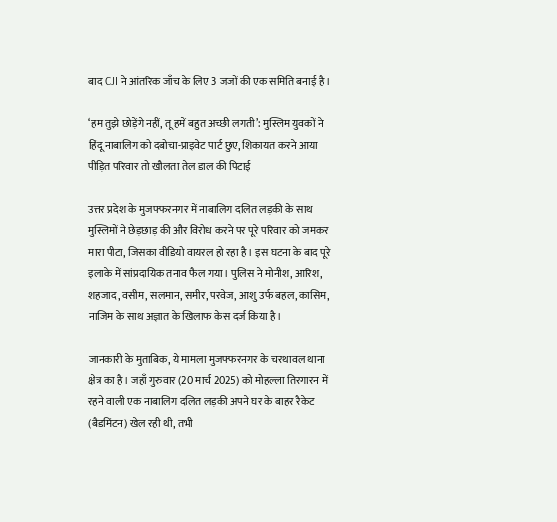बाद CJI ने आंतरिक जाँच के लिए 3 जजों की एक समिति बनाई है।

‘हम तुझे छोड़ेंगे नहीं, तू हमें बहुत अच्छी लगती’: मुस्लिम युवकों ने हिंदू नाबालिग को दबोचा-प्राइवेट पार्ट छुए, शिकायत करने आया पीड़ित परिवार तो खौलता तेल डाल की पिटाई

उत्तर प्रदेश के मुजफ्फरनगर में नाबालिग दलित लड़की के साथ मुस्लिमों ने छेड़छाड़ की और विरोध करने पर पूरे परिवार को जमकर मारा पीटा, जिसका वीडियो वायरल हो रहा है। इस घटना के बाद पूरे इलाके में सांप्रदायिक तनाव फैल गया। पुलिस ने मोनीश, आरिश, शहजाद, वसीम, सलमान, समीर, परवेज, आशु उर्फ बहल, कासिम, नाजिम के साथ अज्ञात के खिलाफ केस दर्ज किया है।

जानकारी के मुताबिक, ये मामला मुजफ्फरनगर के चरथावल थाना क्षेत्र का है। जहाँ गुरुवार (20 मार्च 2025) को मोहल्ला तिरगारन में रहने वाली एक नाबालिग दलित लड़की अपने घर के बाहर रैकेट (बैडमिंटन) खेल रही थी, तभी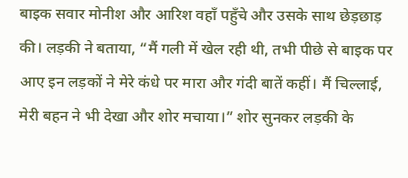बाइक सवार मोनीश और आरिश वहाँ पहुँचे और उसके साथ छेड़छाड़ की। लड़की ने बताया, “मैं गली में खेल रही थी, तभी पीछे से बाइक पर आए इन लड़कों ने मेरे कंधे पर मारा और गंदी बातें कहीं। मैं चिल्लाई, मेरी बहन ने भी देखा और शोर मचाया।” शोर सुनकर लड़की के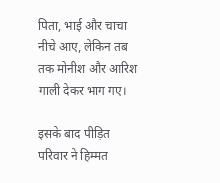पिता, भाई और चाचा नीचे आए, लेकिन तब तक मोनीश और आरिश गाली देकर भाग गए।

इसके बाद पीड़ित परिवार ने हिम्मत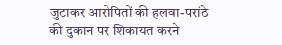जुटाकर आरोपितों की हलवा-परांठे की दुकान पर शिकायत करने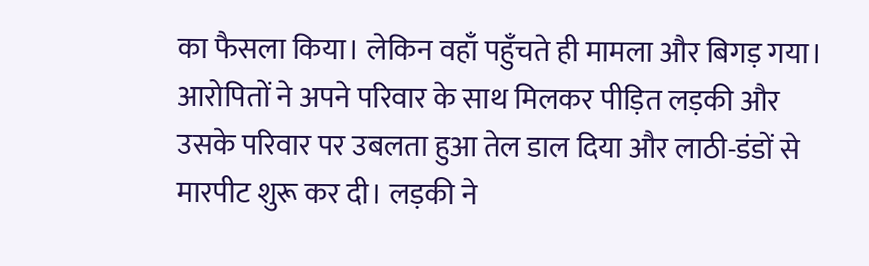का फैसला किया। लेकिन वहाँ पहुँचते ही मामला और बिगड़ गया। आरोपितों ने अपने परिवार के साथ मिलकर पीड़ित लड़की और उसके परिवार पर उबलता हुआ तेल डाल दिया और लाठी-डंडों से मारपीट शुरू कर दी। लड़की ने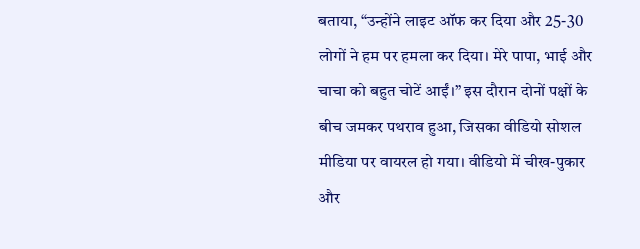बताया, “उन्होंने लाइट ऑफ कर दिया और 25-30 लोगों ने हम पर हमला कर दिया। मेरे पापा, भाई और चाचा को बहुत चोटें आईं।” इस दौरान दोनों पक्षों के बीच जमकर पथराव हुआ, जिसका वीडियो सोशल मीडिया पर वायरल हो गया। वीडियो में चीख-पुकार और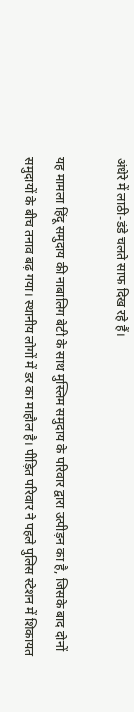अंधेरे में लाठी-डंडे चलते साफ दिख रहे हैं।

यह मामला हिंदू समुदाय की नाबालिग बेटी के साथ मुस्लिम समुदाय के परिवार द्वारा उत्पीड़न का है, जिसके बाद दोनों समुदायों के बीच तनाव बढ़ गया। स्थानीय लोगों में डर का माहौल है। पीड़ित परिवार ने पहले पुलिस स्टेशन में शिकायत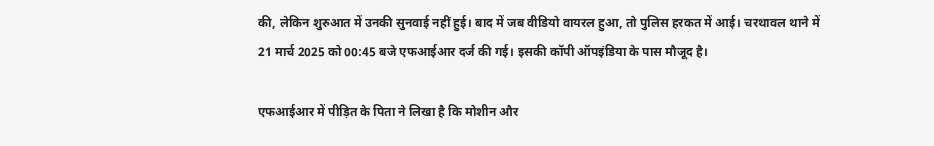की, लेकिन शुरुआत में उनकी सुनवाई नहीं हुई। बाद में जब वीडियो वायरल हुआ, तो पुलिस हरकत में आई। चरथावल थाने में 21 मार्च 2025 को 00:45 बजे एफआईआर दर्ज की गई। इसकी कॉपी ऑपइंडिया के पास मौजूद है।

एफआईआर में पीड़ित के पिता ने लिखा है कि मोशीन और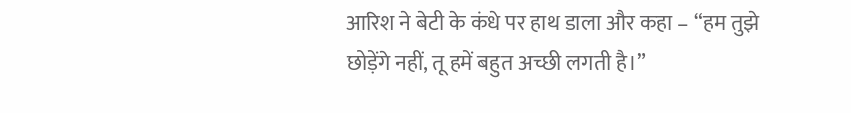आरिश ने बेटी के कंधे पर हाथ डाला और कहा – “हम तुझे छोड़ेंगे नहीं, तू हमें बहुत अच्छी लगती है।”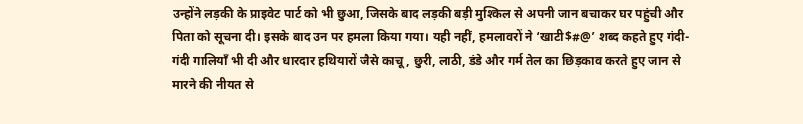उन्होंने लड़की के प्राइवेट पार्ट को भी छुआ, जिसके बाद लड़की बड़ी मुश्किल से अपनी जान बचाकर घर पहुंची और पिता को सूचना दी। इसके बाद उन पर हमला किया गया। यही नहीं, हमलावरों ने ‘खाटी$#@’ शब्द कहते हुए गंदी-गंदी गालियाँ भी दी और धारदार हथियारों जैसे काचू, छुरी, लाठी, डंडे और गर्म तेल का छिड़काव करते हुए जान से मारने की नीयत से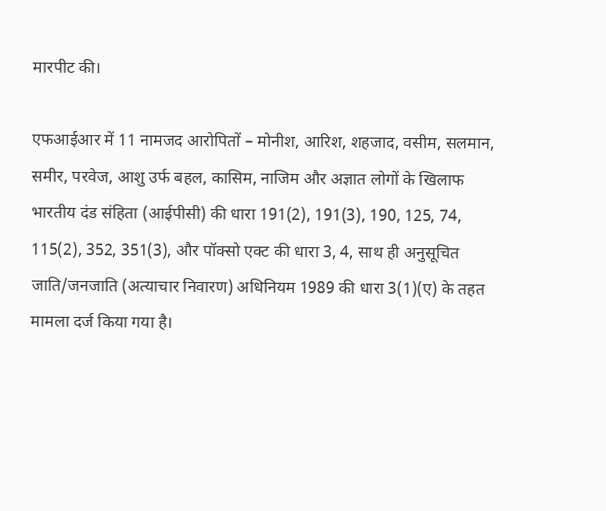मारपीट की।

एफआईआर में 11 नामजद आरोपितों – मोनीश, आरिश, शहजाद, वसीम, सलमान, समीर, परवेज, आशु उर्फ बहल, कासिम, नाजिम और अज्ञात लोगों के खिलाफ भारतीय दंड संहिता (आईपीसी) की धारा 191(2), 191(3), 190, 125, 74, 115(2), 352, 351(3), और पॉक्सो एक्ट की धारा 3, 4, साथ ही अनुसूचित जाति/जनजाति (अत्याचार निवारण) अधिनियम 1989 की धारा 3(1)(ए) के तहत मामला दर्ज किया गया है।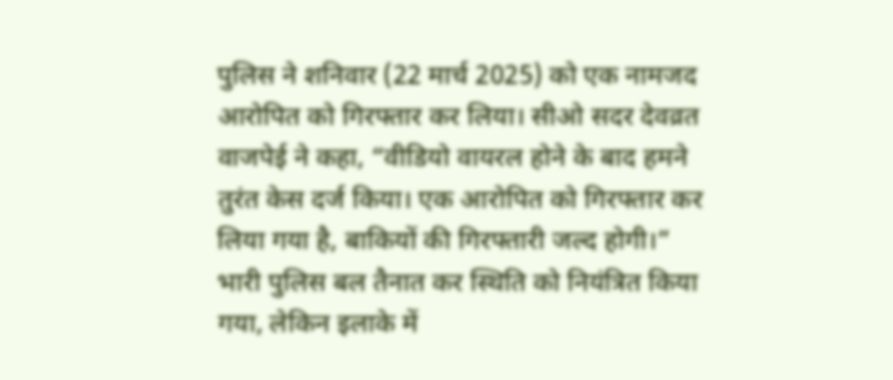पुलिस ने शनिवार (22 मार्च 2025) को एक नामजद आरोपित को गिरफ्तार कर लिया। सीओ सदर देवव्रत वाजपेई ने कहा, “वीडियो वायरल होने के बाद हमने तुरंत केस दर्ज किया। एक आरोपित को गिरफ्तार कर लिया गया है, बाकियों की गिरफ्तारी जल्द होगी।” भारी पुलिस बल तैनात कर स्थिति को नियंत्रित किया गया, लेकिन इलाके में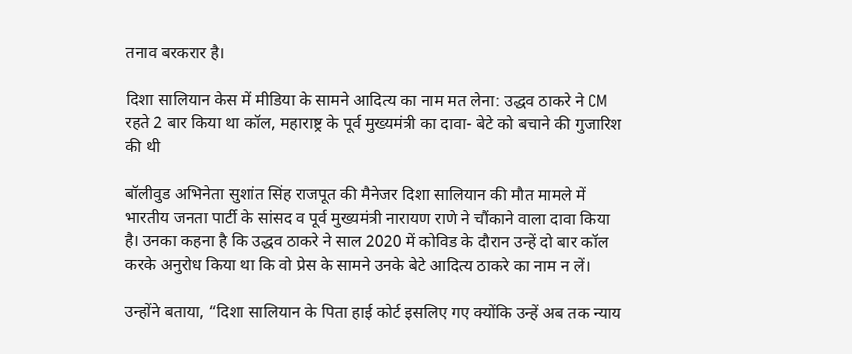तनाव बरकरार है।

दिशा सालियान केस में मीडिया के सामने आदित्य का नाम मत लेना: उद्धव ठाकरे ने CM रहते 2 बार किया था कॉल, महाराष्ट्र के पूर्व मुख्यमंत्री का दावा- बेटे को बचाने की गुजारिश की थी

बॉलीवुड अभिनेता सुशांत सिंह राजपूत की मैनेजर दिशा सालियान की मौत मामले में भारतीय जनता पार्टी के सांसद व पूर्व मुख्यमंत्री नारायण राणे ने चौंकाने वाला दावा किया है। उनका कहना है कि उद्धव ठाकरे ने साल 2020 में कोविड के दौरान उन्हें दो बार कॉल करके अनुरोध किया था कि वो प्रेस के सामने उनके बेटे आदित्य ठाकरे का नाम न लें।

उन्होंने बताया, “दिशा सालियान के पिता हाई कोर्ट इसलिए गए क्योंकि उन्हें अब तक न्याय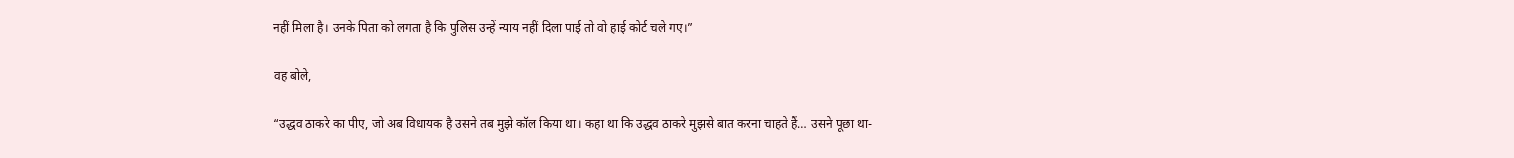नहीं मिला है। उनके पिता को लगता है कि पुलिस उन्हें न्याय नहीं दिला पाई तो वो हाई कोर्ट चले गए।”

वह बोले,

“उद्धव ठाकरे का पीए, जो अब विधायक है उसने तब मुझे कॉल किया था। कहा था कि उद्धव ठाकरे मुझसे बात करना चाहते हैं… उसने पूछा था-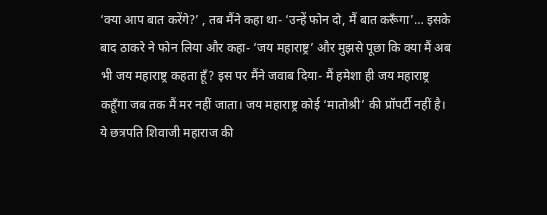‘क्या आप बात करेंगे?’ , तब मैंने कहा था- ‘उन्हें फोन दो, मैं बात करूँगा’… इसके बाद ठाकरे ने फोन लिया और कहा- ‘जय महाराष्ट्र’ और मुझसे पूछा कि क्या मैं अब भी जय महाराष्ट्र कहता हूँ? इस पर मैंने जवाब दिया- मैं हमेशा ही जय महाराष्ट्र कहूँगा जब तक मैं मर नहीं जाता। जय महाराष्ट्र कोई ‘मातोश्री’ की प्रॉपर्टी नहीं है। ये छत्रपति शिवाजी महाराज की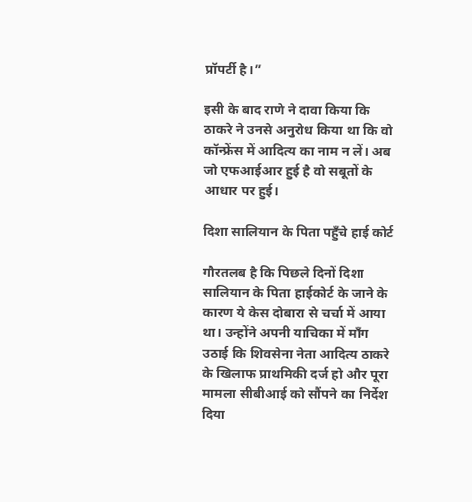प्रॉपर्टी है।”

इसी के बाद राणे ने दावा किया कि ठाकरे ने उनसे अनुरोध किया था कि वो कॉन्फ्रेंस में आदित्य का नाम न लें। अब जो एफआईआर हुई है वो सबूतों के आधार पर हुई।

दिशा सालियान के पिता पहुँचे हाई कोर्ट

गौरतलब है कि पिछले दिनों दिशा सालियान के पिता हाईकोर्ट के जाने के कारण ये केस दोबारा से चर्चा में आया था। उन्होंने अपनी याचिका में माँग उठाई कि शिवसेना नेता आदित्य ठाकरे के खिलाफ प्राथमिकी दर्ज हो और पूरा मामला सीबीआई को सौंपने का निर्देश दिया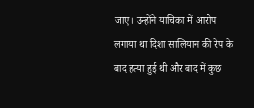जाए। उन्होंने याचिका में आरोप लगाया था दिशा सालियान की रेप के बाद हत्या हुई थी और बाद में कुछ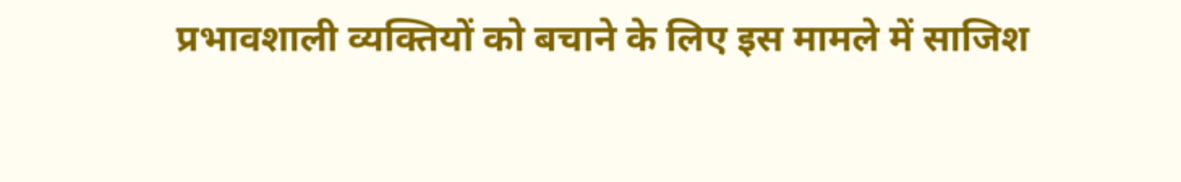प्रभावशाली व्यक्तियों को बचाने के लिए इस मामले में साजिश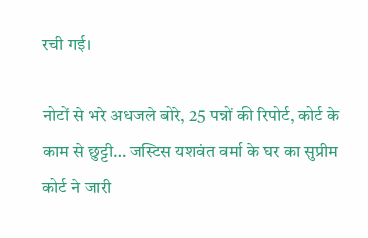रची गई।

नोटों से भरे अधजले बोरे, 25 पन्नों की रिपोर्ट, कोर्ट के काम से छुट्टी… जस्टिस यशवंत वर्मा के घर का सुप्रीम कोर्ट ने जारी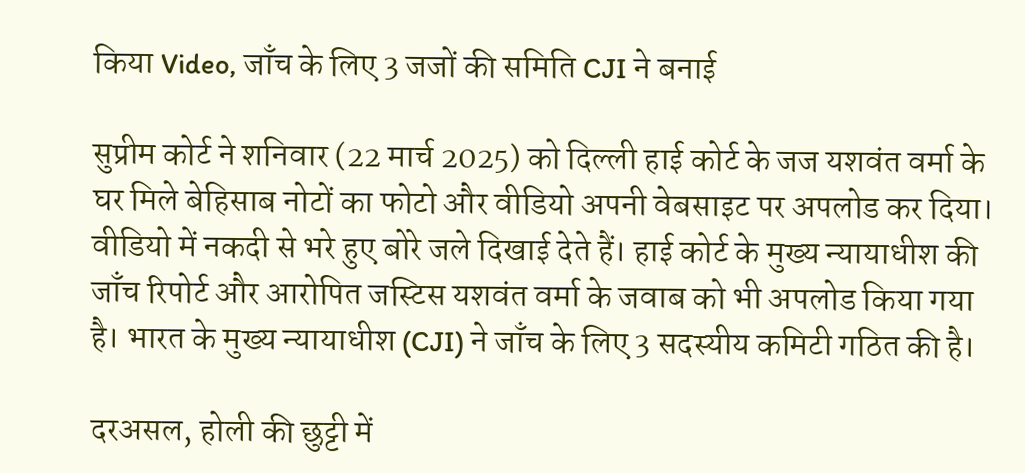किया Video, जाँच के लिए 3 जजों की समिति CJI ने बनाई

सुप्रीम कोर्ट ने शनिवार (22 मार्च 2025) को दिल्ली हाई कोर्ट के जज यशवंत वर्मा के घर मिले बेहिसाब नोटों का फोटो और वीडियो अपनी वेबसाइट पर अपलोड कर दिया। वीडियो में नकदी से भरे हुए बोरे जले दिखाई देते हैं। हाई कोर्ट के मुख्य न्यायाधीश की जाँच रिपोर्ट और आरोपित जस्टिस यशवंत वर्मा के जवाब को भी अपलोड किया गया है। भारत के मुख्य न्यायाधीश (CJI) ने जाँच के लिए 3 सदस्यीय कमिटी गठित की है।

दरअसल, होली की छुट्टी में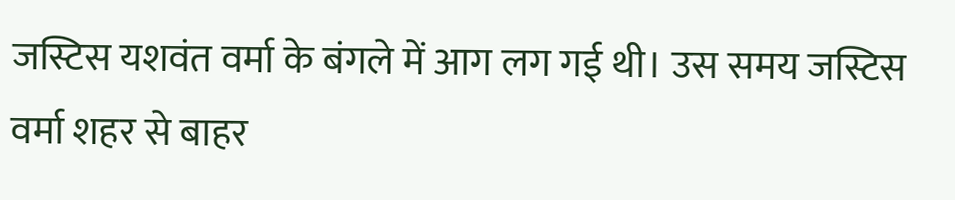जस्टिस यशवंत वर्मा के बंगले में आग लग गई थी। उस समय जस्टिस वर्मा शहर से बाहर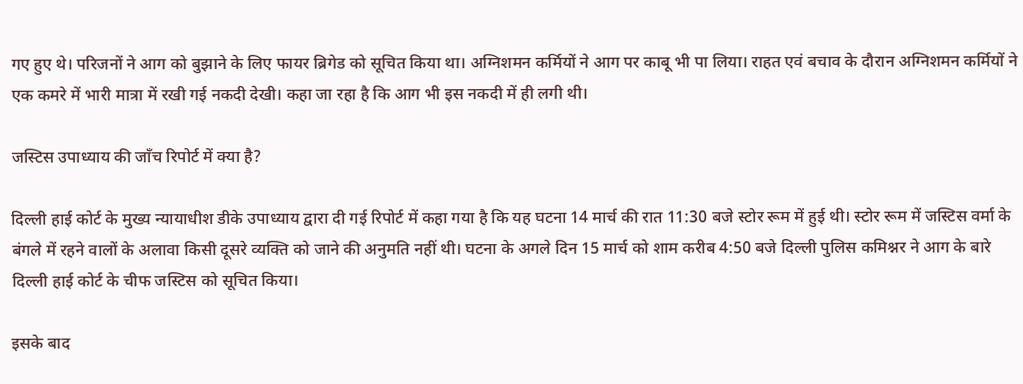गए हुए थे। परिजनों ने आग को बुझाने के लिए फायर ब्रिगेड को सूचित किया था। अग्निशमन कर्मियों ने आग पर काबू भी पा लिया। राहत एवं बचाव के दौरान अग्निशमन कर्मियों ने एक कमरे में भारी मात्रा में रखी गई नकदी देखी। कहा जा रहा है कि आग भी इस नकदी में ही लगी थी।

जस्टिस उपाध्याय की जाँच रिपोर्ट में क्या है?

दिल्ली हाई कोर्ट के मुख्य न्यायाधीश डीके उपाध्याय द्वारा दी गई रिपोर्ट में कहा गया है कि यह घटना 14 मार्च की रात 11:30 बजे स्टोर रूम में हुई थी। स्टोर रूम में जस्टिस वर्मा के बंगले में रहने वालों के अलावा किसी दूसरे व्यक्ति को जाने की अनुमति नहीं थी। घटना के अगले दिन 15 मार्च को शाम करीब 4:50 बजे दिल्ली पुलिस कमिश्नर ने आग के बारे दिल्ली हाई कोर्ट के चीफ जस्टिस को सूचित किया।

इसके बाद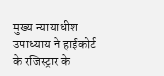मुख्य न्यायाधीश उपाध्याय ने हाईकोर्ट के रजिस्ट्रार के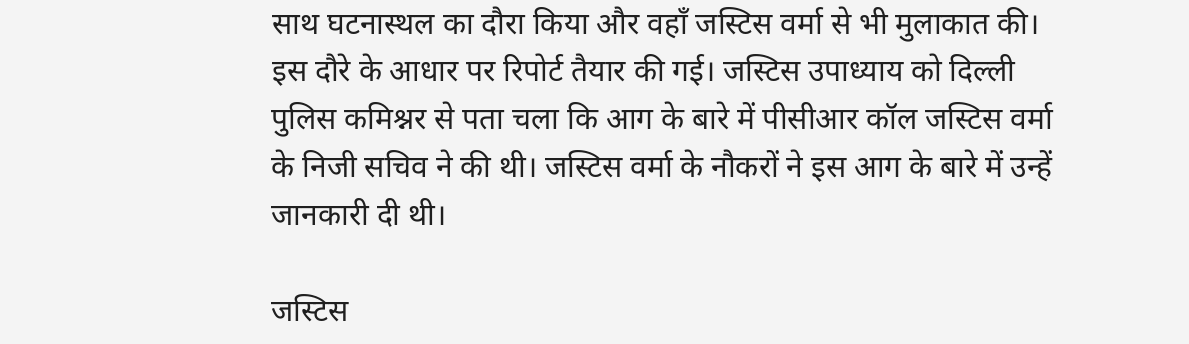साथ घटनास्थल का दौरा किया और वहाँ जस्टिस वर्मा से भी मुलाकात की। इस दौरे के आधार पर रिपोर्ट तैयार की गई। जस्टिस उपाध्याय को दिल्ली पुलिस कमिश्नर से पता चला कि आग के बारे में पीसीआर कॉल जस्टिस वर्मा के निजी सचिव ने की थी। जस्टिस वर्मा के नौकरों ने इस आग के बारे में उन्हें जानकारी दी थी।

जस्टिस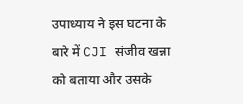उपाध्याय ने इस घटना के बारे में CJI संजीव खन्ना को बताया और उसके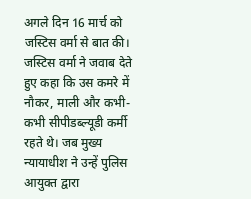अगले दिन 16 मार्च को जस्टिस वर्मा से बात की। जस्टिस वर्मा ने जवाब देते हुए कहा कि उस कमरे में नौकर, माली और कभी-कभी सीपीडब्ल्यूडी कर्मी रहते थे। जब मुख्य न्यायाधीश ने उन्हें पुलिस आयुक्त द्वारा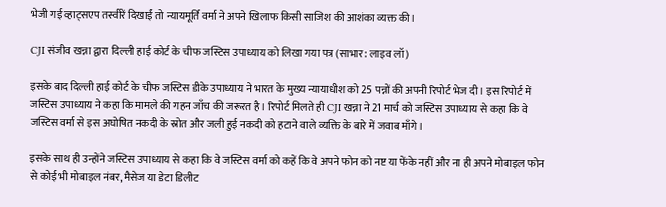भेजी गई व्हाट्सएप तस्वीरें दिखाईं तो न्यायमूर्ति वर्मा ने अपने खिलाफ किसी साजिश की आशंका व्यक्त की।

CJI संजीव खन्ना द्वारा दिल्ली हाई कोर्ट के चीफ जस्टिस उपाध्याय को लिखा गया पत्र (साभार: लाइव लॉ)

इसके बाद दिल्ली हाई कोर्ट के चीफ जस्टिस डीके उपाध्याय ने भारत के मुख्य न्यायाधीश को 25 पन्नों की अपनी रिपोर्ट भेज दी। इस रिपोर्ट में जस्टिस उपाध्याय ने कहा कि मामले की गहन जाँच की जरूरत है। रिपोर्ट मिलते ही CJI खन्ना ने 21 मार्च को जस्टिस उपाध्याय से कहा कि वे जस्टिस वर्मा से इस अघोषित नकदी के स्रोत और जली हुई नकदी को हटाने वाले व्यक्ति के बारे में जवाब माँगे।

इसके साथ ही उन्होंने जस्टिस उपाध्याय से कहा कि वे जस्टिस वर्मा को कहें कि वे अपने फोन को नष्ट या फेंके नहीं और ना ही अपने मोबाइल फोन से कोई भी मोबाइल नंबर, मैसेज या डेटा डिलीट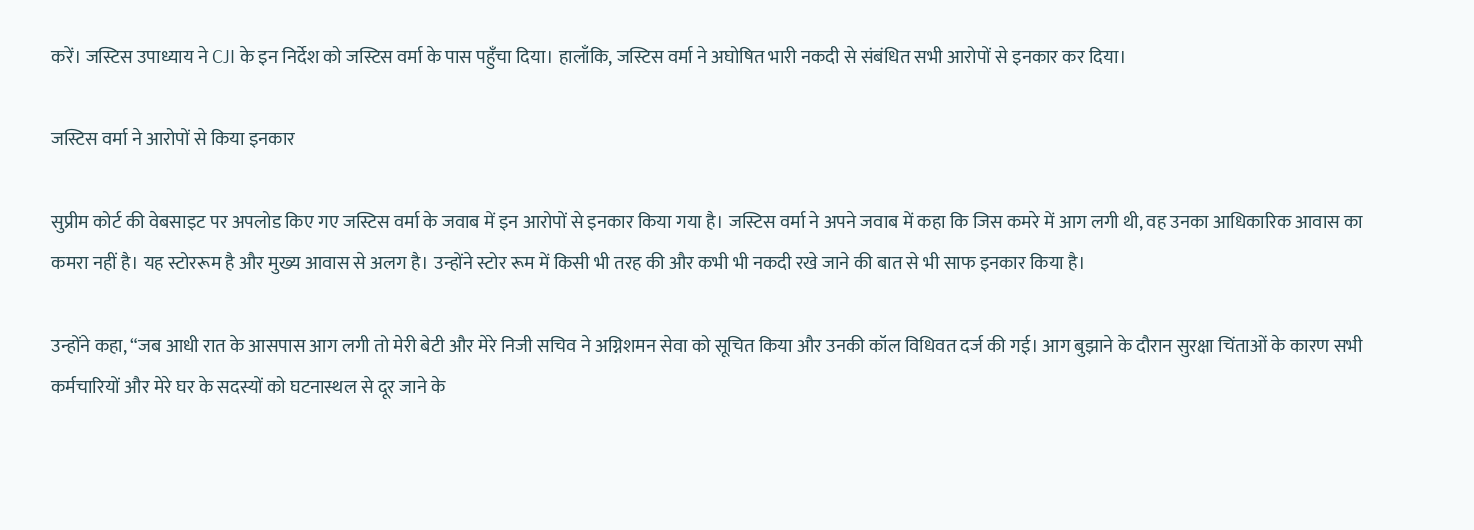करें। जस्टिस उपाध्याय ने CJI के इन निर्देश को जस्टिस वर्मा के पास पहुँचा दिया। हालाँकि, जस्टिस वर्मा ने अघोषित भारी नकदी से संबंधित सभी आरोपों से इनकार कर दिया।

जस्टिस वर्मा ने आरोपों से किया इनकार

सुप्रीम कोर्ट की वेबसाइट पर अपलोड किए गए जस्टिस वर्मा के जवाब में इन आरोपों से इनकार किया गया है। जस्टिस वर्मा ने अपने जवाब में कहा कि जिस कमरे में आग लगी थी, वह उनका आधिकारिक आवास का कमरा नहीं है। यह स्टोररूम है और मुख्य आवास से अलग है। उन्होंने स्टोर रूम में किसी भी तरह की और कभी भी नकदी रखे जाने की बात से भी साफ इनकार किया है।

उन्होंने कहा, “जब आधी रात के आसपास आग लगी तो मेरी बेटी और मेरे निजी सचिव ने अग्निशमन सेवा को सूचित किया और उनकी कॉल विधिवत दर्ज की गई। आग बुझाने के दौरान सुरक्षा चिंताओं के कारण सभी कर्मचारियों और मेरे घर के सदस्यों को घटनास्थल से दूर जाने के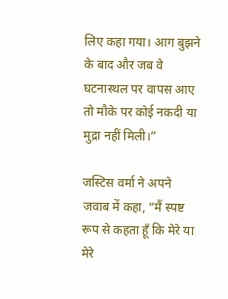लिए कहा गया। आग बुझने के बाद और जब वे घटनास्थल पर वापस आए तो मौके पर कोई नकदी या मुद्रा नहीं मिली।”

जस्टिस वर्मा ने अपने जवाब में कहा, “मैं स्पष्ट रूप से कहता हूँ कि मेरे या मेरे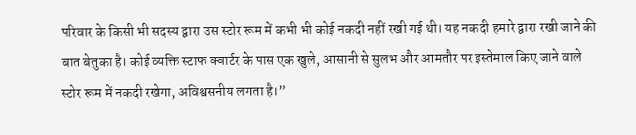परिवार के किसी भी सदस्य द्वारा उस स्टोर रूम में कभी भी कोई नकदी नहीं रखी गई थी। यह नकदी हमारे द्वारा रखी जाने की बात बेतुका है। कोई व्यक्ति स्टाफ क्वार्टर के पास एक खुले, आसानी से सुलभ और आमतौर पर इस्तेमाल किए जाने वाले स्टोर रूम में नकदी रखेगा, अविश्वसनीय लगता है।”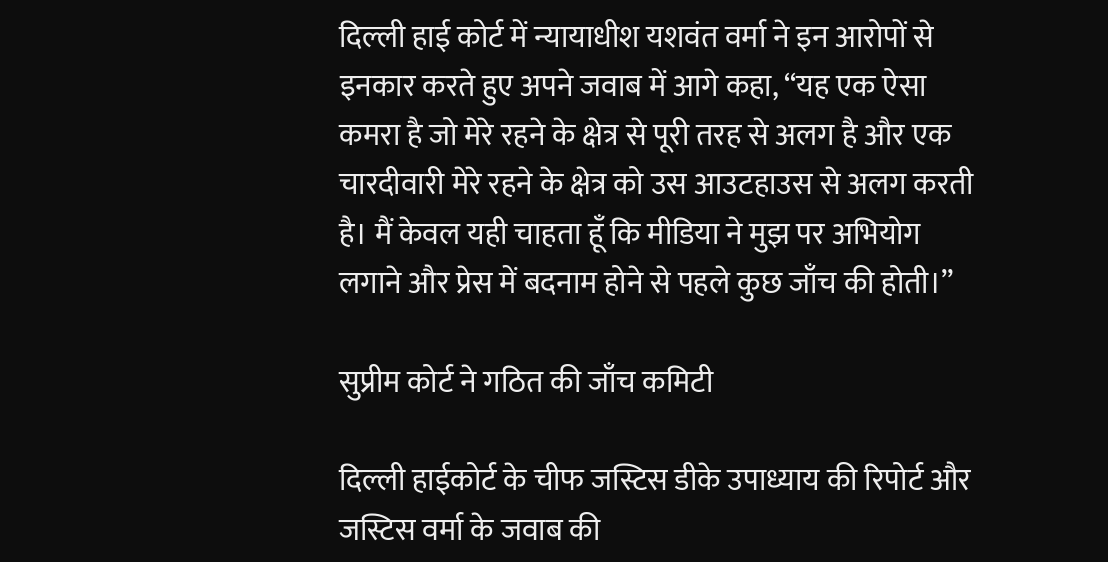दिल्ली हाई कोर्ट में न्यायाधीश यशवंत वर्मा ने इन आरोपों से इनकार करते हुए अपने जवाब में आगे कहा, “यह एक ऐसा कमरा है जो मेरे रहने के क्षेत्र से पूरी तरह से अलग है और एक चारदीवारी मेरे रहने के क्षेत्र को उस आउटहाउस से अलग करती है। मैं केवल यही चाहता हूँ कि मीडिया ने मुझ पर अभियोग लगाने और प्रेस में बदनाम होने से पहले कुछ जाँच की होती।”

सुप्रीम कोर्ट ने गठित की जाँच कमिटी

दिल्ली हाईकोर्ट के चीफ जस्टिस डीके उपाध्याय की रिपोर्ट और जस्टिस वर्मा के जवाब की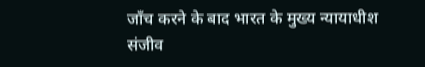जाँच करने के बाद भारत के मुख्य न्यायाधीश संजीव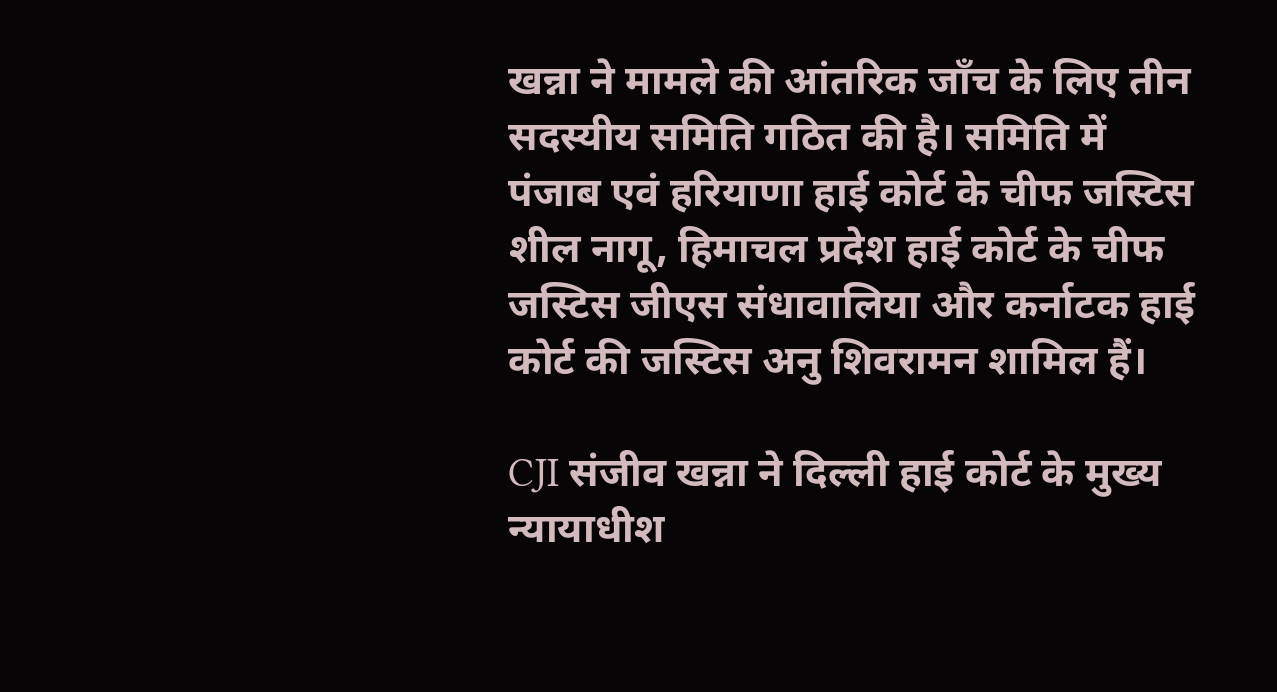खन्ना ने मामले की आंतरिक जाँच के लिए तीन सदस्यीय समिति गठित की है। समिति में पंजाब एवं हरियाणा हाई कोर्ट के चीफ जस्टिस शील नागू, हिमाचल प्रदेश हाई कोर्ट के चीफ जस्टिस जीएस संधावालिया और कर्नाटक हाई कोर्ट की जस्टिस अनु शिवरामन शामिल हैं।

CJI संजीव खन्ना ने दिल्ली हाई कोर्ट के मुख्य न्यायाधीश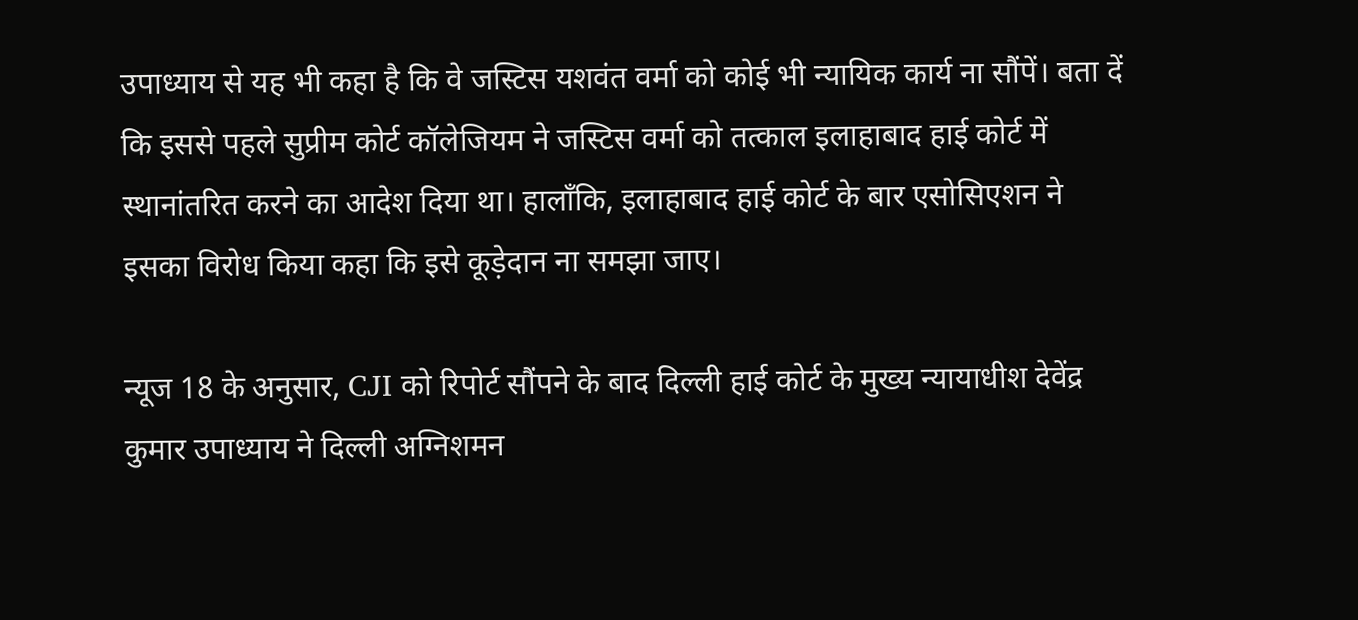उपाध्याय से यह भी कहा है कि वे जस्टिस यशवंत वर्मा को कोई भी न्यायिक कार्य ना सौंपें। बता दें कि इससे पहले सुप्रीम कोर्ट कॉलेजियम ने जस्टिस वर्मा को तत्काल इलाहाबाद हाई कोर्ट में स्थानांतरित करने का आदेश दिया था। हालाँकि, इलाहाबाद हाई कोर्ट के बार एसोसिएशन ने इसका विरोध किया कहा कि इसे कूड़ेदान ना समझा जाए।

न्यूज 18 के अनुसार, CJI को रिपोर्ट सौंपने के बाद दिल्ली हाई कोर्ट के मुख्य न्यायाधीश देवेंद्र कुमार उपाध्याय ने दिल्ली अग्निशमन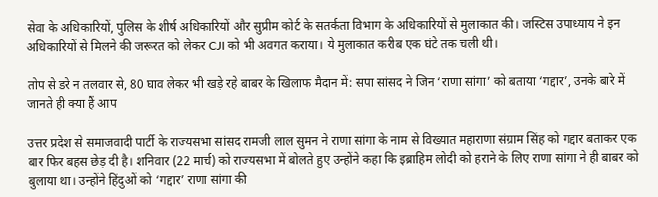सेवा के अधिकारियों, पुलिस के शीर्ष अधिकारियों और सुप्रीम कोर्ट के सतर्कता विभाग के अधिकारियों से मुलाकात की। जस्टिस उपाध्याय ने इन अधिकारियों से मिलने की जरूरत को लेकर CJI को भी अवगत कराया। ये मुलाकात करीब एक घंटे तक चली थी।

तोप से डरे न तलवार से, 80 घाव लेकर भी खड़े रहे बाबर के खिलाफ मैदान में: सपा सांसद ने जिन ‘राणा सांगा’ को बताया ‘गद्दार’, उनके बारे में जानते ही क्या हैं आप

उत्तर प्रदेश से समाजवादी पार्टी के राज्यसभा सांसद रामजी लाल सुमन ने राणा सांगा के नाम से विख्यात महाराणा संग्राम सिंह को गद्दार बताकर एक बार फिर बहस छेड़ दी है। शनिवार (22 मार्च) को राज्यसभा में बोलते हुए उन्होंने कहा कि इब्राहिम लोदी को हराने के लिए राणा सांगा ने ही बाबर को बुलाया था। उन्होंने हिंदुओं को ‘गद्दार’ राणा सांगा की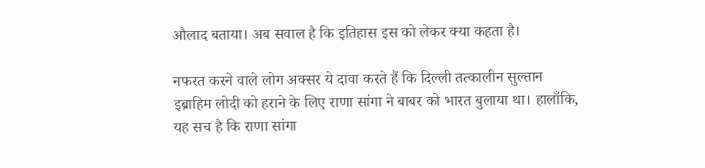औलाद बताया। अब सवाल है कि इतिहास इस को लेकर क्या कहता है।

नफरत करने वाले लोग अक्सर ये दावा करते हैं कि दिल्ली तत्कालीन सुल्तान इब्राहिम लोदी को हराने के लिए राणा सांगा ने बाबर को भारत बुलाया था। हालाँकि, यह सच है कि राणा सांगा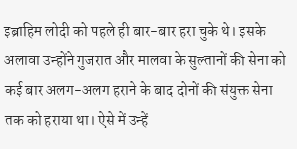इब्राहिम लोदी को पहले ही बार-बार हरा चुके थे। इसके अलावा उन्होंने गुजरात और मालवा के सुल्तानों की सेना को कई बार अलग-अलग हराने के बाद दोनों की संयुक्त सेना तक को हराया था। ऐसे में उन्हें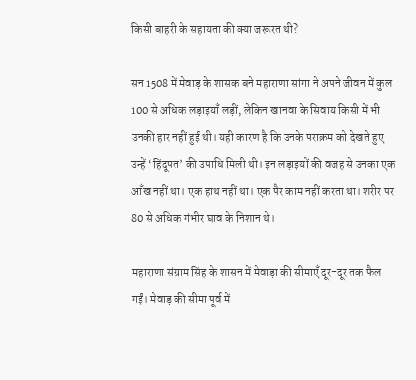किसी बाहरी के सहायता की क्या जरूरत थी?

सन 1508 में मेवाड़ के शासक बने महाराणा सांगा ने अपने जीवन में कुल 100 से अधिक लड़ाइयाँ लड़ीं, लेकिन खानवा के सिवाय किसी में भी उनकी हार नहीं हुई थी। यही कारण है कि उनके पराक्रम को देखते हुए उन्हें ‘हिंदूपत’ की उपाधि मिली थी। इन लड़ाइयों की वजह से उनका एक आँख नहीं था। एक हाथ नहीं था। एक पैर काम नहीं करता था। शरीर पर 80 से अधिक गंभीर घाव के निशान थे।

महाराणा संग्राम सिंह के शासन में मेवाड़ा की सीमाएँ दूर-दूर तक फैल गईं। मेवाड़ की सीमा पूर्व में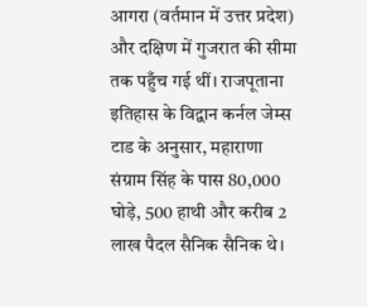आगरा (वर्तमान में उत्तर प्रदेश) और दक्षिण में गुजरात की सीमा तक पहुँच गई थीं। राजपूताना इतिहास के विद्वान कर्नल जेम्स टाड के अनुसार, महाराणा संग्राम सिंह के पास 80,000 घोड़े, 500 हाथी और करीब 2 लाख पैदल सैनिक सैनिक थे।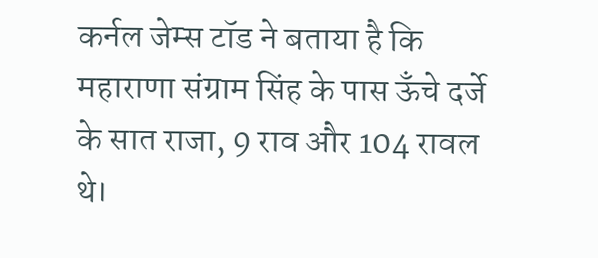कर्नल जेम्स टॉड ने बताया है कि महाराणा संग्राम सिंह के पास ऊँचे दर्जे के सात राजा, 9 राव और 104 रावल थे।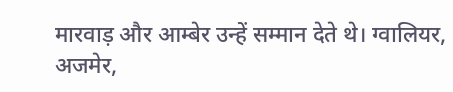मारवाड़ और आम्बेर उन्हें सम्मान देते थे। ग्वालियर, अजमेर,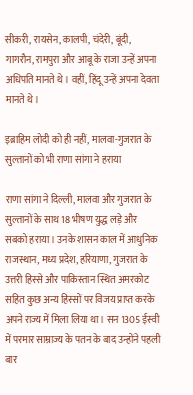सीकरी, रायसेन, कालपी, चंदेरी, बूंदी, गागरौन, रामपुरा और आबू के राजा उन्हें अपना अधिपति मानते थे। वहीं, हिंदू उन्हें अपना देवता मानते थे।

इब्राहिम लोदी को ही नहीं, मालवा-गुजरात के सुल्तानों को भी राणा सांगा ने हराया

राणा सांगा ने दिल्ली, मालवा और गुजरात के सुल्तानों के साथ 18 भीषण युद्ध लड़े और सबको हराया। उनके शासन काल में आधुनिक राजस्थान, मध्य प्रदेश, हरियाणा, गुजरात के उत्तरी हिस्से और पाकिस्तान स्थित अमरकोट सहित कुछ अन्य हिस्सों पर विजय प्राप्त करके अपने राज्य में मिला लिया था। सन 1305 ईस्वी में परमार साम्राज्य के पतन के बाद उन्होंने पहली बार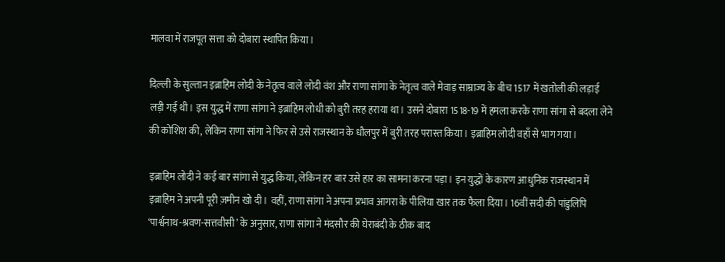मालवा में राजपूत सत्ता को दोबारा स्थापित किया।

दिल्ली के सुल्तान इब्राहिम लोदी के नेतृत्व वाले लोदी वंश और राणा सांगा के नेतृत्व वाले मेवाड़ साम्राज्य के बीच 1517 में खतोली की लड़ाई लड़ी गई थी। इस युद्ध में राणा सांगा ने इब्राहिम लोधी को बुरी तरह हराया था। उसने दोबारा 1518-19 में हमला करके राणा सांगा से बदला लेने की कोशिश की, लेकिन राणा सांगा ने फिर से उसे राजस्थान के धौलपुर में बुरी तरह परास्त किया। इब्राहिम लोदी वहाँ से भाग गया।

इब्राहिम लोदी ने कई बार सांगा से युद्ध किया, लेकिन हर बार उसे हार का सामना करना पड़ा। इन युद्धों के कारण आधुनिक राजस्थान में इब्राहिम ने अपनी पूरी ज़मीन खो दी। वहीं, राणा सांगा ने अपना प्रभाव आगरा के पीलिया खार तक फैला दिया। 16वीं सदी की पांडुलिपि ‘पार्श्वनाथ-श्रवण-सत्तवीसी’ के अनुसार, राणा सांगा ने मंदसौर की घेराबंदी के ठीक बाद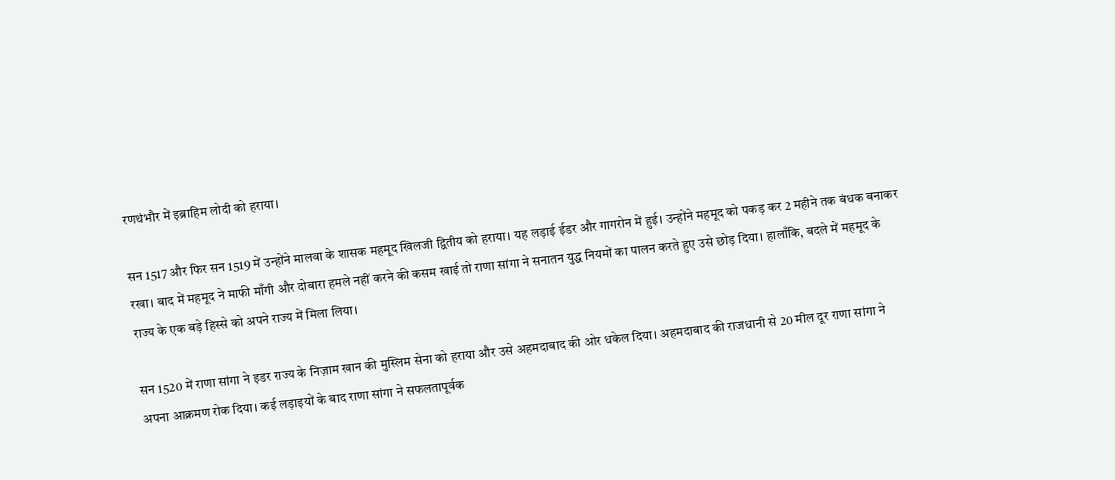रणथंभौर में इब्राहिम लोदी को हराया।

सन 1517 और फिर सन 1519 में उन्होंने मालवा के शासक महमूद खिलजी द्वितीय को हराया। यह लड़ाई ईडर और गागरोन में हुई। उन्होंने महमूद को पकड़ कर 2 महीने तक बंधक बनाकर रखा। बाद में महमूद ने माफी माँगी और दोबारा हमले नहीं करने की कसम खाई तो राणा सांगा ने सनातन युद्ध नियमों का पालन करते हुए उसे छोड़ दिया। हालाँकि, बदले में महमूद के राज्य के एक बड़े हिस्से को अपने राज्य में मिला लिया।

सन 1520 में राणा सांगा ने इडर राज्य के निज़ाम खान की मुस्लिम सेना को हराया और उसे अहमदाबाद की ओर धकेल दिया। अहमदाबाद की राजधानी से 20 मील दूर राणा सांगा ने अपना आक्रमण रोक दिया। कई लड़ाइयों के बाद राणा सांगा ने सफलतापूर्वक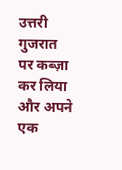उत्तरी गुजरात पर कब्ज़ा कर लिया और अपने एक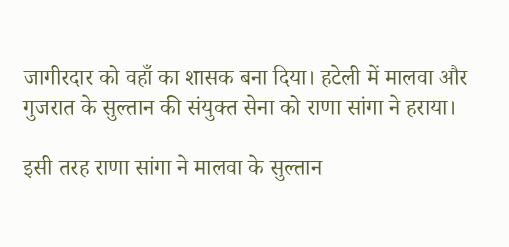जागीरदार को वहाँ का शासक बना दिया। हटेली में मालवा और गुजरात के सुल्तान की संयुक्त सेना को राणा सांगा ने हराया।

इसी तरह राणा सांगा ने मालवा के सुल्तान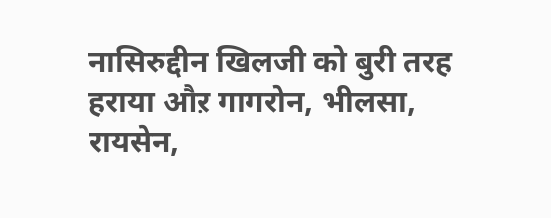नासिरुद्दीन खिलजी को बुरी तरह हराया औऱ गागरोन, भीलसा, रायसेन,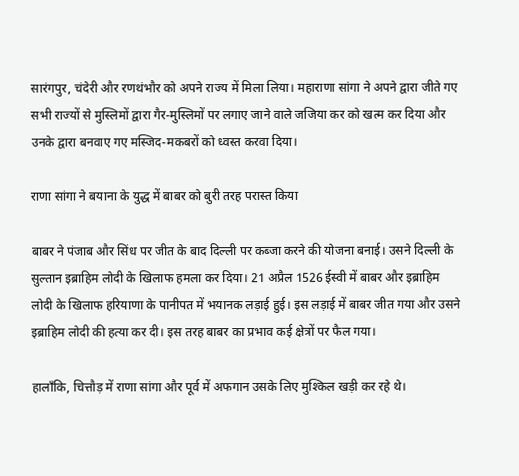सारंगपुर, चंदेरी और रणथंभौर को अपने राज्य में मिला लिया। महाराणा सांगा ने अपने द्वारा जीते गए सभी राज्यों से मुस्लिमों द्वारा गैर-मुस्लिमों पर लगाए जाने वाले जजिया कर को खत्म कर दिया और उनके द्वारा बनवाए गए मस्जिद-मकबरों को ध्वस्त करवा दिया।

राणा सांगा ने बयाना के युद्ध में बाबर को बुरी तरह परास्त किया

बाबर ने पंजाब और सिंध पर जीत के बाद दिल्ली पर कब्जा करने की योजना बनाई। उसने दिल्ली के सुल्तान इब्राहिम लोदी के खिलाफ हमला कर दिया। 21 अप्रैल 1526 ईस्वी में बाबर और इब्राहिम लोदी के खिलाफ हरियाणा के पानीपत में भयानक लड़ाई हुई। इस लड़ाई में बाबर जीत गया और उसने इब्राहिम लोदी की हत्या कर दी। इस तरह बाबर का प्रभाव कई क्षेत्रों पर फैल गया।

हालाँकि, चित्तौड़ में राणा सांगा और पूर्व में अफगान उसके लिए मुश्किल खड़ी कर रहे थे।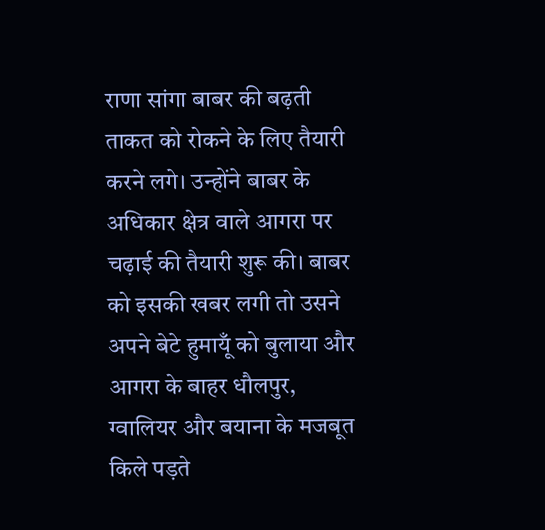राणा सांगा बाबर की बढ़ती ताकत को रोकने के लिए तैयारी करने लगे। उन्होंने बाबर के अधिकार क्षेत्र वाले आगरा पर चढ़ाई की तैयारी शुरू की। बाबर को इसकी खबर लगी तो उसने अपने बेटे हुमायूँ को बुलाया और आगरा के बाहर धौलपुर, ग्वालियर और बयाना के मजबूत किले पड़ते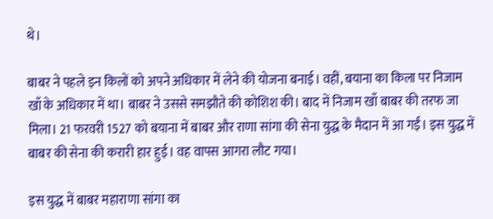थे।

बाबर ने पहले इन किलों को अपने अधिकार में लेने की योजना बनाई। वहीं, बयाना का किला पर निजाम खाँ के अधिकार में था। बाबर ने उससे समझौते की कोशिश की। बाद में निजाम खाँ बाबर की तरफ जा मिला। 21 फरवरी 1527 को बयाना में बाबर और राणा सांगा की सेना युद्ध के मैदान में आ गईं। इस युद्ध में बाबर की सेना की करारी हार हुई। वह वापस आगरा लौट गया।

इस युद्ध में बाबर महाराणा सांगा का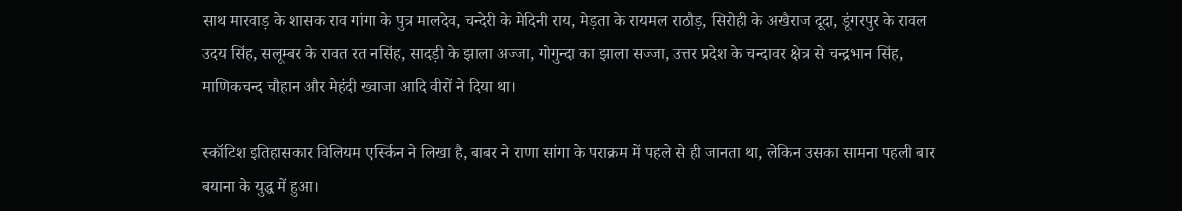साथ मारवाड़ के शासक राव गांगा के पुत्र मालदेव, चन्देरी के मेदिनी राय, मेड़ता के रायमल राठौड़, सिरोही के अखैराज दूदा, डूंगरपुर के रावल उदय सिंह, सलूम्बर के रावत रत नसिंह, सादड़ी के झाला अज्जा, गोगुन्दा का झाला सज्जा, उत्तर प्रदेश के चन्दावर क्षेत्र से चन्द्रभान सिंह, माणिकचन्द चौहान और मेहंदी ख्वाजा आदि वीरों ने दिया था।

स्कॉटिश इतिहासकार विलियम एर्स्किन ने लिखा है, बाबर ने राणा सांगा के पराक्रम में पहले से ही जानता था, लेकिन उसका सामना पहली बार बयाना के युद्ध में हुआ।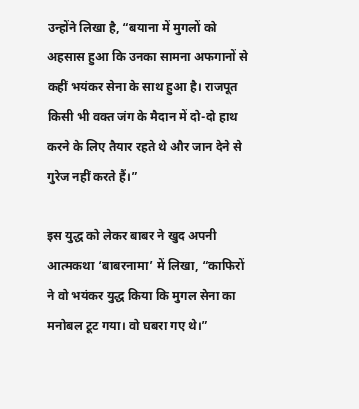उन्होंने लिखा है, “बयाना में मुगलों को अहसास हुआ कि उनका सामना अफगानों से कहीं भयंकर सेना के साथ हुआ है। राजपूत किसी भी वक्त जंग के मैदान में दो-दो हाथ करने के लिए तैयार रहते थे और जान देने से गुरेज नहीं करते हैं।”

इस युद्ध को लेकर बाबर ने खुद अपनी आत्मकथा ‘बाबरनामा’ में लिखा, “काफिरों ने वो भयंकर युद्ध किया कि मुगल सेना का मनोबल टूट गया। वो घबरा गए थे।”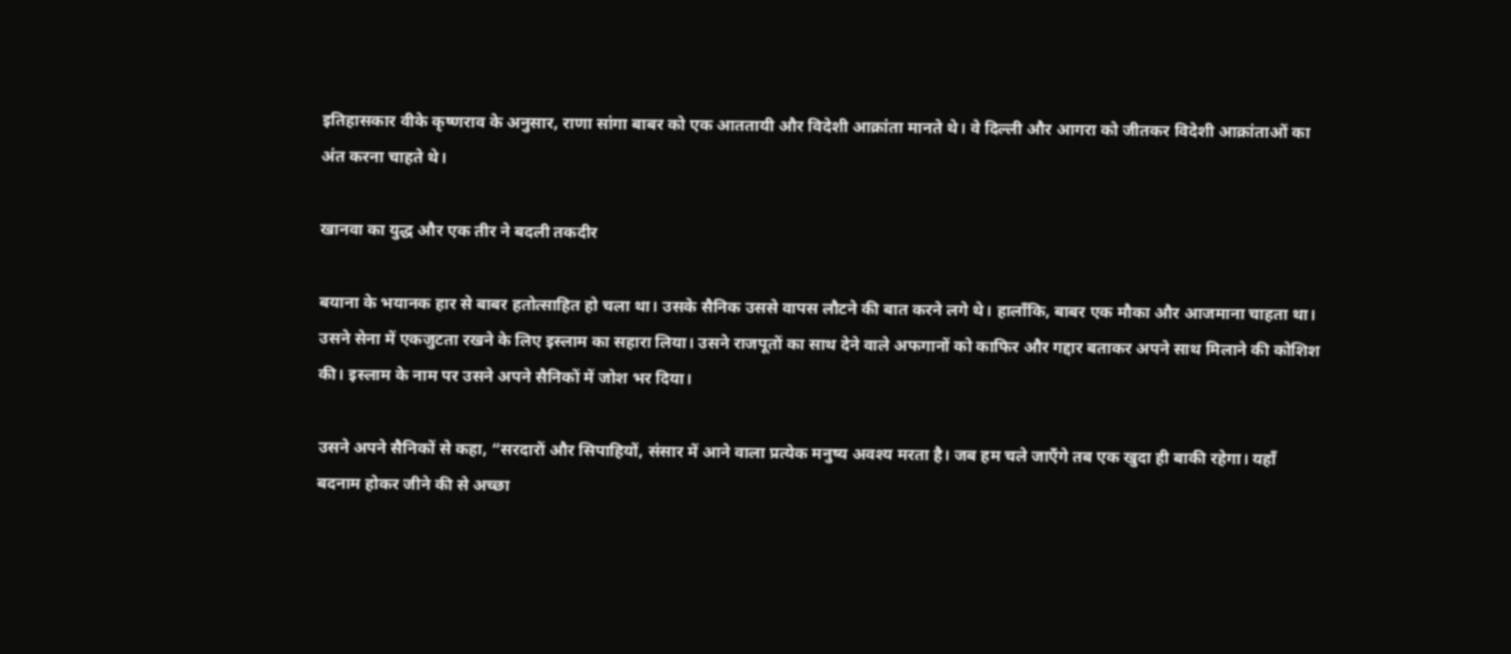इतिहासकार वीके कृष्णराव के अनुसार, राणा सांगा बाबर को एक आततायी और विदेशी आक्रांता मानते थे। वे दिल्ली और आगरा को जीतकर विदेशी आक्रांताओं का अंत करना चाहते थे।

खानवा का युद्ध और एक तीर ने बदली तकदीर

बयाना के भयानक हार से बाबर हतोत्साहित हो चला था। उसके सैनिक उससे वापस लौटने की बात करने लगे थे। हालाँकि, बाबर एक मौका और आजमाना चाहता था। उसने सेना में एकजुटता रखने के लिए इस्लाम का सहारा लिया। उसने राजपूतों का साथ देने वाले अफगानों को काफिर और गद्दार बताकर अपने साथ मिलाने की कोशिश की। इस्लाम के नाम पर उसने अपने सैनिकों में जोश भर दिया।

उसने अपने सैनिकों से कहा, “सरदारों और सिपाहियों, संसार में आने वाला प्रत्येक मनुष्य अवश्य मरता है। जब हम चले जाएँगे तब एक खुदा ही बाकी रहेगा। यहाँ बदनाम होकर जीने की से अच्छा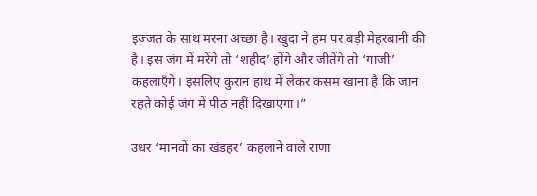इज्जत के साथ मरना अच्छा है। खुदा ने हम पर बड़ी मेहरबानी की है। इस जंग में मरेंगे तो ‘शहीद’ होंगे और जीतेंगे तो ‘गाजी’ कहलाएँगे। इसलिए कुरान हाथ में लेकर कसम खाना है कि जान रहते कोई जंग में पीठ नहीं दिखाएगा।”

उधर ‘मानवों का खंडहर’ कहलाने वाले राणा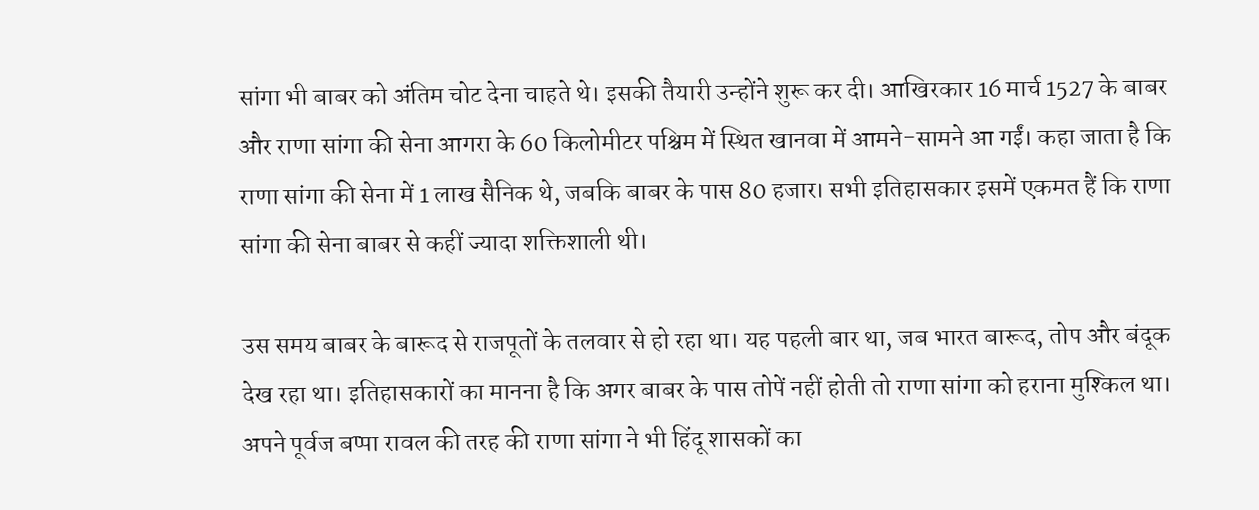सांगा भी बाबर को अंतिम चोट देना चाहते थे। इसकी तैयारी उन्होंने शुरू कर दी। आखिरकार 16 मार्च 1527 के बाबर और राणा सांगा की सेना आगरा के 60 किलोमीटर पश्चिम में स्थित खानवा में आमने-सामने आ गईं। कहा जाता है कि राणा सांगा की सेना में 1 लाख सैनिक थे, जबकि बाबर के पास 80 हजार। सभी इतिहासकार इसमें एकमत हैं कि राणा सांगा की सेना बाबर से कहीं ज्यादा शक्तिशाली थी।

उस समय बाबर के बारूद से राजपूतों के तलवार से हो रहा था। यह पहली बार था, जब भारत बारूद, तोप और बंदूक देख रहा था। इतिहासकारों का मानना है कि अगर बाबर के पास तोपें नहीं होती तो राणा सांगा को हराना मुश्किल था। अपने पूर्वज बप्पा रावल की तरह की राणा सांगा ने भी हिंदू शासकों का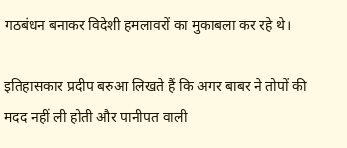गठबंधन बनाकर विदेशी हमलावरों का मुकाबला कर रहे थे।

इतिहासकार प्रदीप बरुआ लिखते हैं कि अगर बाबर ने तोपों की मदद नहीं ली होती और पानीपत वाली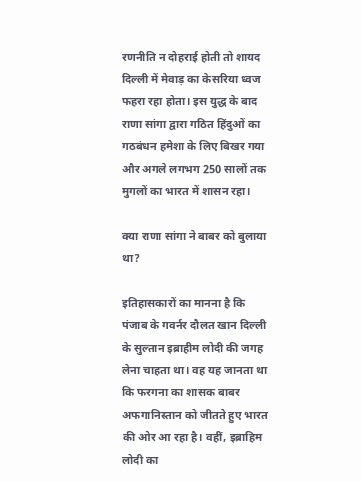रणनीति न दोहराई होती तो शायद दिल्ली में मेवाड़ का केसरिया ध्वज फहरा रहा होता। इस युद्ध के बाद राणा सांगा द्वारा गठित हिंदुओं का गठबंधन हमेशा के लिए बिखर गया और अगले लगभग 250 सालों तक मुगलों का भारत में शासन रहा।

क्या राणा सांगा ने बाबर को बुलाया था?

इतिहासकारों का मानना है कि पंजाब के गवर्नर दौलत खान दिल्ली के सुल्तान इब्राहीम लोदी की जगह लेना चाहता था। वह यह जानता था कि फरगना का शासक बाबर अफगानिस्तान को जीतते हुए भारत की ओर आ रहा है। वहीं, इब्राहिम लोदी का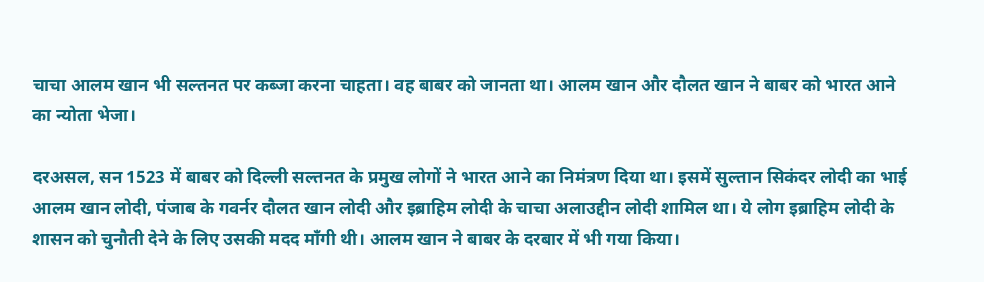चाचा आलम खान भी सल्तनत पर कब्जा करना चाहता। वह बाबर को जानता था। आलम खान और दौलत खान ने बाबर को भारत आने का न्योता भेजा।

दरअसल, सन 1523 में बाबर को दिल्ली सल्तनत के प्रमुख लोगों ने भारत आने का निमंत्रण दिया था। इसमें सुल्तान सिकंदर लोदी का भाई आलम खान लोदी, पंजाब के गवर्नर दौलत खान लोदी और इब्राहिम लोदी के चाचा अलाउद्दीन लोदी शामिल था। ये लोग इब्राहिम लोदी के शासन को चुनौती देने के लिए उसकी मदद माँगी थी। आलम खान ने बाबर के दरबार में भी गया किया।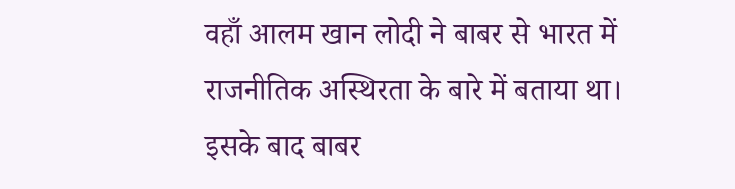वहाँ आलम खान लोदी ने बाबर से भारत में राजनीतिक अस्थिरता के बारे में बताया था। इसके बाद बाबर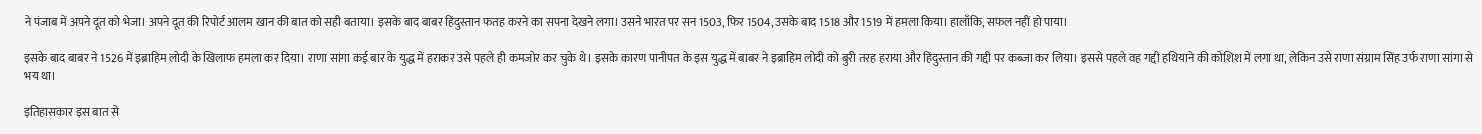ने पंजाब में अपने दूत को भेजा। अपने दूत की रिपोर्ट आलम खान की बात को सही बताया। इसके बाद बाबर हिंदुस्तान फतह करने का सपना देखने लगा। उसने भारत पर सन 1503, फिर 1504, उसके बाद 1518 और 1519 में हमला किया। हालाँकि, सफल नहीं हो पाया।

इसके बाद बाबर ने 1526 में इब्राहिम लोदी के खिलाफ हमला कर दिया। राणा सांगा कई बार के युद्ध में हराकर उसे पहले ही कमजोर कर चुके थे। इसके कारण पानीपत के इस युद्ध में बाबर ने इब्राहिम लोदी को बुरी तरह हराया और हिंदुस्तान की गद्दी पर कब्जा कर लिया। इससे पहले वह गद्दी हथियाने की कोशिश में लगा था, लेकिन उसे राणा संग्राम सिंह उर्फ राणा सांगा से भय था।

इतिहासकार इस बात से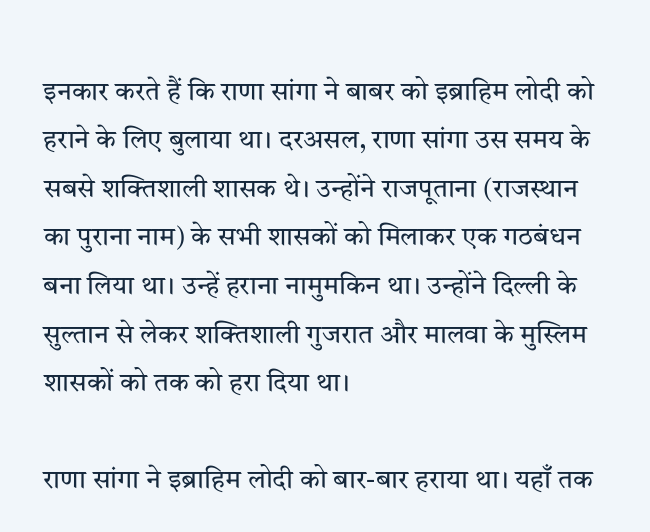इनकार करते हैं कि राणा सांगा ने बाबर को इब्राहिम लोदी को हराने के लिए बुलाया था। दरअसल, राणा सांगा उस समय के सबसे शक्तिशाली शासक थे। उन्होंने राजपूताना (राजस्थान का पुराना नाम) के सभी शासकों को मिलाकर एक गठबंधन बना लिया था। उन्हें हराना नामुमकिन था। उन्होंने दिल्ली के सुल्तान से लेकर शक्तिशाली गुजरात और मालवा के मुस्लिम शासकों को तक को हरा दिया था।

राणा सांगा ने इब्राहिम लोदी को बार-बार हराया था। यहाँ तक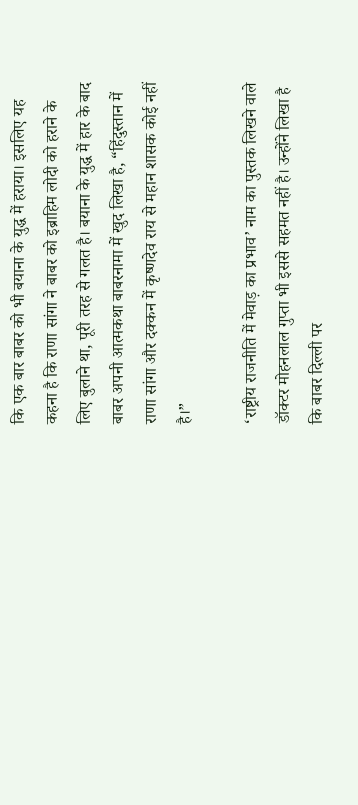कि एक बार बाबर को भी बयाना के युद्ध में हराया। इसलिए यह कहना है कि राणा सांगा ने बाबर को इब्राहिम लोदी को हराने के लिए बुलाने था, पूरी तरह से गलत है। बयाना के युद्ध में हार के बाद बाबर अपनी आत्मकथा बाबरनामा में खुद लिखा है, “हिंदुस्तान में राणा सांगा और दक्कन में कृष्णदेव राय से महान शासक कोई नहीं है।”

‘राष्ट्रीय राजनीति में मेवाड़ का प्रभाव’ नाम का पुस्तक लिखने वाले डॉक्टर मोहनलाल गुप्ता भी इससे सहमत नहीं है। उन्होंने लिखा है कि बाबर दिल्ली पर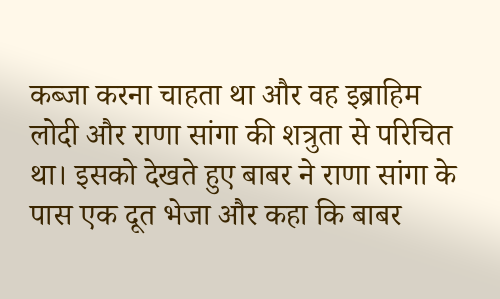कब्जा करना चाहता था और वह इब्राहिम लोदी और राणा सांगा की शत्रुता से परिचित था। इसको देखते हुए बाबर ने राणा सांगा के पास एक दूत भेजा और कहा कि बाबर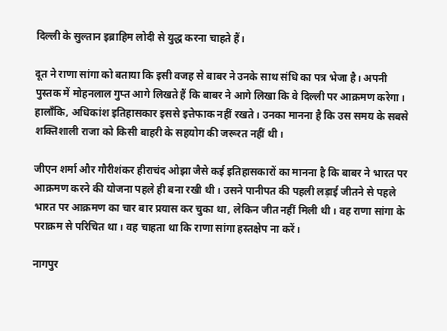दिल्ली के सुल्तान इब्राहिम लोदी से युद्ध करना चाहते हैं।

दूत ने राणा सांगा को बताया कि इसी वजह से बाबर ने उनके साथ संधि का पत्र भेजा है। अपनी पुस्तक में मोहनलाल गुप्त आगे लिखते हैं कि बाबर ने आगे लिखा कि वे दिल्ली पर आक्रमण करेगा। हालाँकि, अधिकांश इतिहासकार इससे इत्तेफाक नहीं रखते। उनका मानना है कि उस समय के सबसे शक्तिशाली राजा को किसी बाहरी के सहयोग की जरूरत नहीं थी।

जीएन शर्मा और गौरीशंकर हीराचंद ओझा जैसे कई इतिहासकारों का मानना है कि बाबर ने भारत पर आक्रमण करने की योजना पहले ही बना रखी थी। उसने पानीपत की पहली लड़ाई जीतने से पहले भारत पर आक्रमण का चार बार प्रयास कर चुका था, लेकिन जीत नहीं मिली थी। वह राणा सांगा के पराक्रम से परिचित था। वह चाहता था कि राणा सांगा हस्तक्षेप ना करें।

नागपुर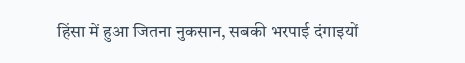हिंसा में हुआ जितना नुकसान, सबकी भरपाई दंगाइयों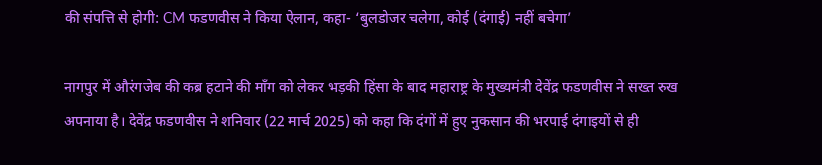की संपत्ति से होगी: CM फडणवीस ने किया ऐलान, कहा- ‘बुलडोजर चलेगा, कोई (दंगाई) नहीं बचेगा’

नागपुर में औरंगजेब की कब्र हटाने की माँग को लेकर भड़की हिंसा के बाद महाराष्ट्र के मुख्यमंत्री देवेंद्र फडणवीस ने सख्त रुख अपनाया है। देवेंद्र फडणवीस ने शनिवार (22 मार्च 2025) को कहा कि दंगों में हुए नुकसान की भरपाई दंगाइयों से ही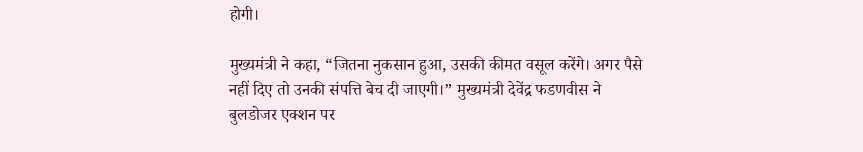होगी।

मुख्यमंत्री ने कहा, “जितना नुकसान हुआ, उसकी कीमत वसूल करेंगे। अगर पैसे नहीं दिए तो उनकी संपत्ति बेच दी जाएगी।” मुख्यमंत्री देवेंद्र फडणवीस ने बुलडोजर एक्शन पर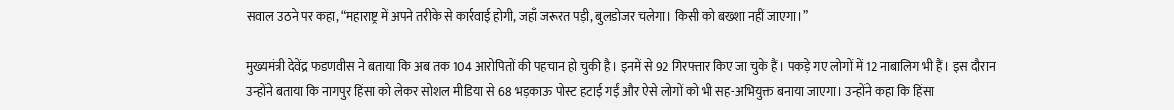सवाल उठने पर कहा, “महाराष्ट्र में अपने तरीके से कार्रवाई होगी, जहाँ जरूरत पड़ी, बुलडोजर चलेगा। किसी को बख्शा नहीं जाएगा।”

मुख्यमंत्री देवेंद्र फडणवीस ने बताया कि अब तक 104 आरोपितों की पहचान हो चुकी है। इनमें से 92 गिरफ्तार किए जा चुके हैं। पकड़े गए लोगों में 12 नाबालिग भी हैं। इस दौरान उन्होंने बताया कि नागपुर हिंसा को लेकर सोशल मीडिया से 68 भड़काऊ पोस्ट हटाई गईं और ऐसे लोगों को भी सह-अभियुक्त बनाया जाएगा। उन्होंने कहा कि हिंसा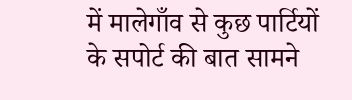में मालेगाँव से कुछ पार्टियों के सपोर्ट की बात सामने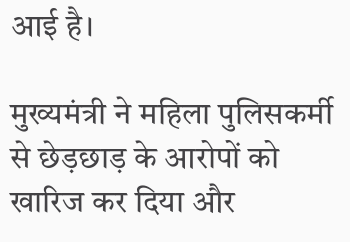आई है।

मुख्यमंत्री ने महिला पुलिसकर्मी से छेड़छाड़ के आरोपों को खारिज कर दिया और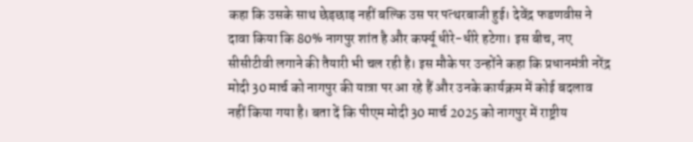कहा कि उसके साथ छेड़छाड़ नहीं बल्कि उस पर पत्थरबाजी हुई। देवेंद्र फडणवीस ने दावा किया कि 80% नागपुर शांत है और कर्फ्यू धीरे-धीरे हटेगा। इस बीच, नए सीसीटीवी लगाने की तैयारी भी चल रही है। इस मौके पर उन्होंने कहा कि प्रधानमंत्री नरेंद्र मोदी 30 मार्च को नागपुर की यात्रा पर आ रहे हैं और उनके कार्यक्रम में कोई बदलाव नहीं किया गया है। बता दें कि पीएम मोदी 30 मार्च 2025 को नागपुर में राष्ट्रीय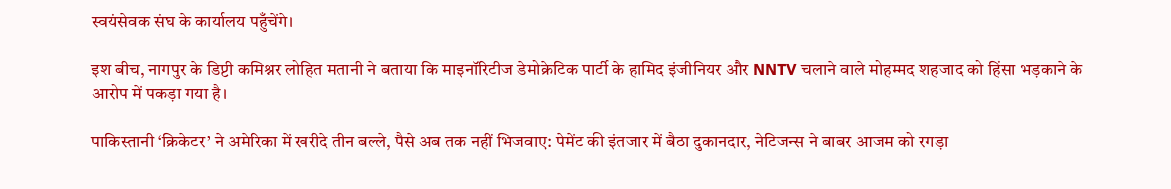स्वयंसेवक संघ के कार्यालय पहुँचेंगे।

इश बीच, नागपुर के डिप्टी कमिश्नर लोहित मतानी ने बताया कि माइनॉरिटीज डेमोक्रेटिक पार्टी के हामिद इंजीनियर और NNTV चलाने वाले मोहम्मद शहजाद को हिंसा भड़काने के आरोप में पकड़ा गया है।

पाकिस्तानी ‘क्रिकेटर’ ने अमेरिका में खरीदे तीन बल्ले, पैसे अब तक नहीं भिजवाए: पेमेंट की इंतजार में बैठा दुकानदार, नेटिजन्स ने बाबर आजम को रगड़ा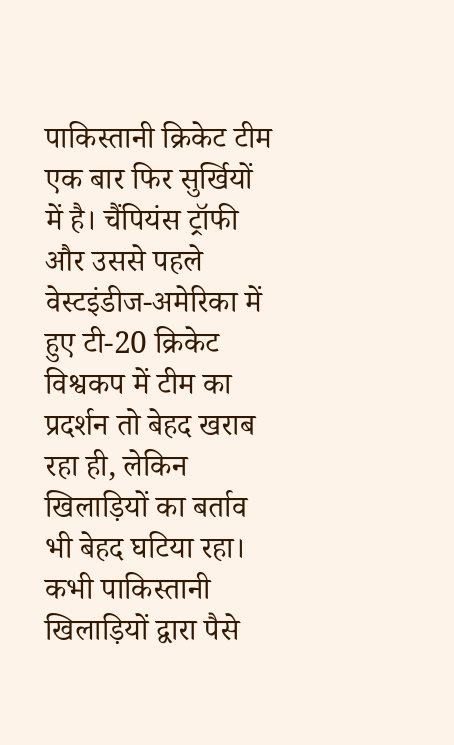पाकिस्तानी क्रिकेट टीम एक बार फिर सुर्खियों में है। चैंपियंस ट्रॉफी और उससे पहले वेस्टइंडीज-अमेरिका में हुए टी-20 क्रिकेट विश्वकप में टीम का प्रदर्शन तो बेहद खराब रहा ही, लेकिन खिलाड़ियों का बर्ताव भी बेहद घटिया रहा। कभी पाकिस्तानी खिलाड़ियों द्वारा पैसे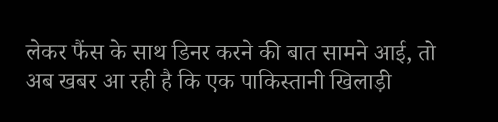लेकर फैंस के साथ डिनर करने की बात सामने आई, तो अब खबर आ रही है कि एक पाकिस्तानी खिलाड़ी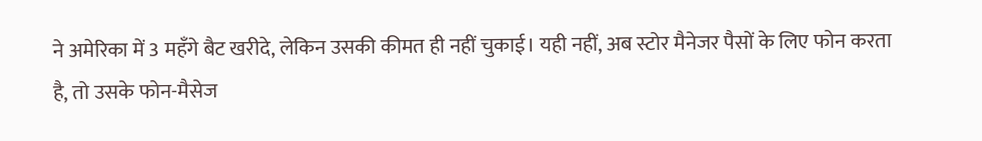ने अमेरिका में 3 महँगे बैट खरीदे, लेकिन उसकी कीमत ही नहीं चुकाई। यही नहीं, अब स्टोर मैनेजर पैसों के लिए फोन करता है, तो उसके फोन-मैसेज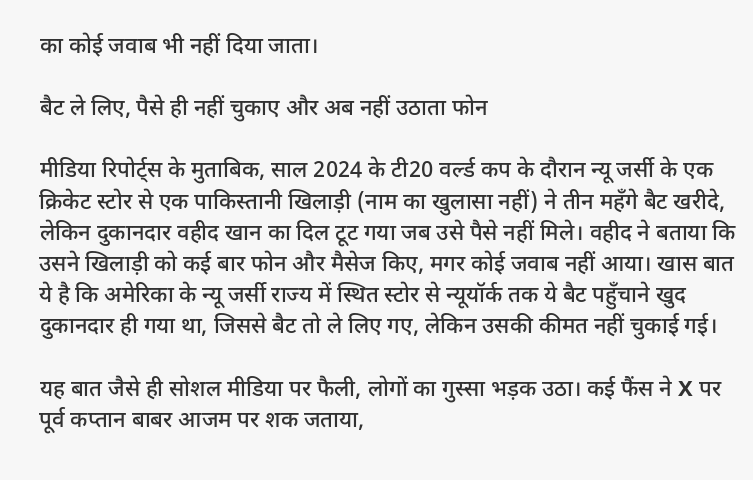का कोई जवाब भी नहीं दिया जाता।

बैट ले लिए, पैसे ही नहीं चुकाए और अब नहीं उठाता फोन

मीडिया रिपोर्ट्स के मुताबिक, साल 2024 के टी20 वर्ल्ड कप के दौरान न्यू जर्सी के एक क्रिकेट स्टोर से एक पाकिस्तानी खिलाड़ी (नाम का खुलासा नहीं) ने तीन महँगे बैट खरीदे, लेकिन दुकानदार वहीद खान का दिल टूट गया जब उसे पैसे नहीं मिले। वहीद ने बताया कि उसने खिलाड़ी को कई बार फोन और मैसेज किए, मगर कोई जवाब नहीं आया। खास बात ये है कि अमेरिका के न्यू जर्सी राज्य में स्थित स्टोर से न्यूयॉर्क तक ये बैट पहुँचाने खुद दुकानदार ही गया था, जिससे बैट तो ले लिए गए, लेकिन उसकी कीमत नहीं चुकाई गई।

यह बात जैसे ही सोशल मीडिया पर फैली, लोगों का गुस्सा भड़क उठा। कई फैंस ने X पर पूर्व कप्तान बाबर आजम पर शक जताया,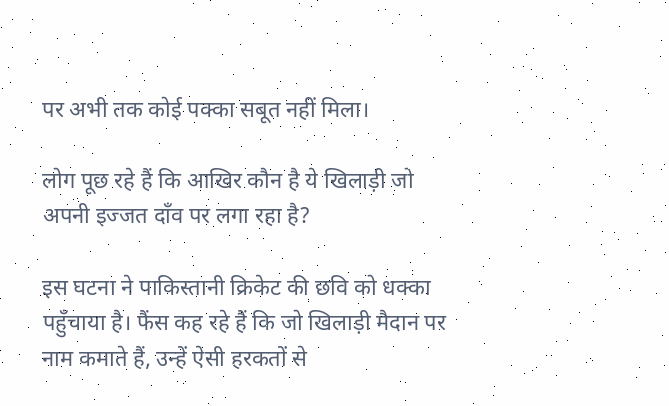पर अभी तक कोई पक्का सबूत नहीं मिला।

लोग पूछ रहे हैं कि आखिर कौन है ये खिलाड़ी जो अपनी इज्जत दाँव पर लगा रहा है?

इस घटना ने पाकिस्तानी क्रिकेट की छवि को धक्का पहुँचाया है। फैंस कह रहे हैं कि जो खिलाड़ी मैदान पर नाम कमाते हैं, उन्हें ऐसी हरकतों से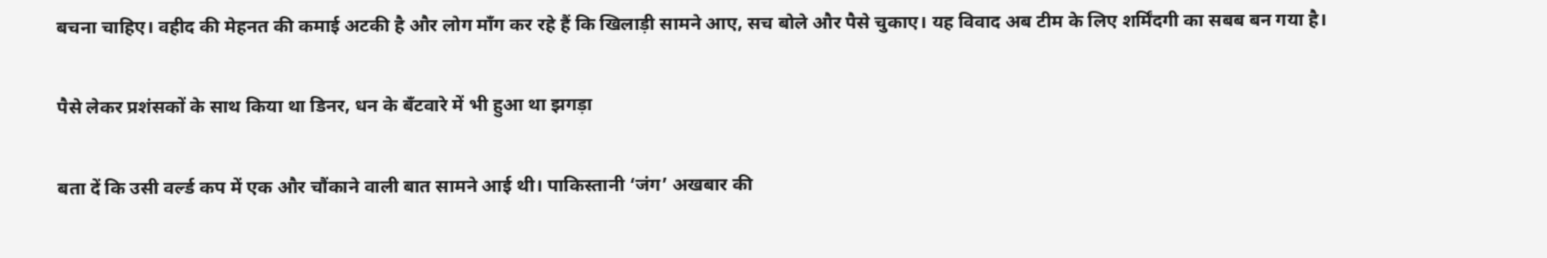बचना चाहिए। वहीद की मेहनत की कमाई अटकी है और लोग माँग कर रहे हैं कि खिलाड़ी सामने आए, सच बोले और पैसे चुकाए। यह विवाद अब टीम के लिए शर्मिंदगी का सबब बन गया है।

पैसे लेकर प्रशंसकों के साथ किया था डिनर, धन के बँटवारे में भी हुआ था झगड़ा

बता दें कि उसी वर्ल्ड कप में एक और चौंकाने वाली बात सामने आई थी। पाकिस्तानी ‘जंग’ अखबार की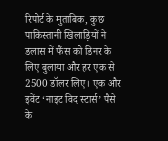रिपोर्ट के मुताबिक, कुछ पाकिस्तानी खिलाड़ियों ने डलास में फैंस को डिनर के लिए बुलाया और हर एक से 2500 डॉलर लिए। एक और इवेंट ‘नाइट विद स्टार्स’ पैसे के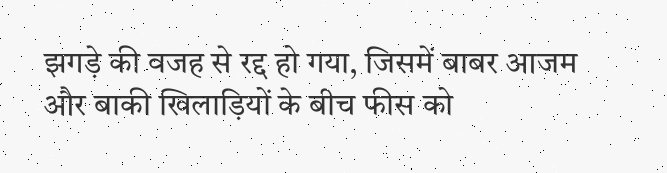झगड़े की वजह से रद्द हो गया, जिसमें बाबर आजम और बाकी खिलाड़ियों के बीच फीस को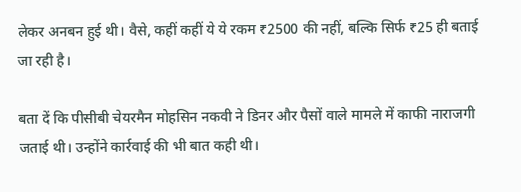लेकर अनबन हुई थी। वैसे, कहीं कहीं ये ये रकम ₹2500 की नहीं, बल्कि सिर्फ ₹25 ही बताई जा रही है।

बता दें कि पीसीबी चेयरमैन मोहसिन नकवी ने डिनर और पैसों वाले मामले में काफी नाराजगी जताई थी। उन्होंने कार्रवाई की भी बात कही थी।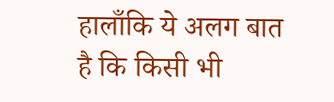हालाँकि ये अलग बात है कि किसी भी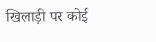खिलाड़ी पर कोई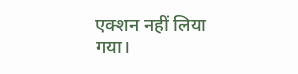एक्शन नहीं लिया गया।